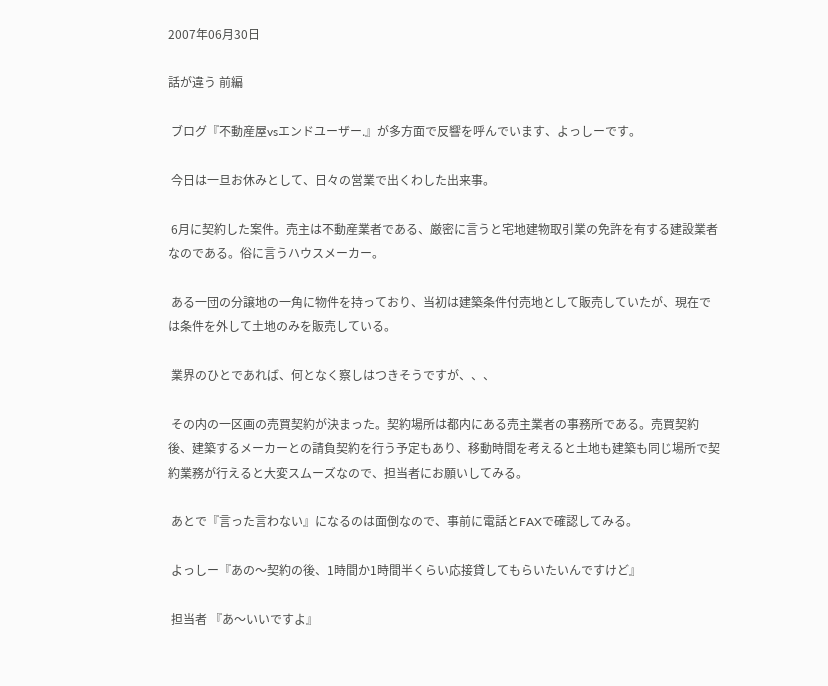2007年06月30日

話が違う 前編

 ブログ『不動産屋vsエンドユーザー.』が多方面で反響を呼んでいます、よっしーです。

 今日は一旦お休みとして、日々の営業で出くわした出来事。

 6月に契約した案件。売主は不動産業者である、厳密に言うと宅地建物取引業の免許を有する建設業者なのである。俗に言うハウスメーカー。

 ある一団の分譲地の一角に物件を持っており、当初は建築条件付売地として販売していたが、現在では条件を外して土地のみを販売している。

 業界のひとであれば、何となく察しはつきそうですが、、、

 その内の一区画の売買契約が決まった。契約場所は都内にある売主業者の事務所である。売買契約後、建築するメーカーとの請負契約を行う予定もあり、移動時間を考えると土地も建築も同じ場所で契約業務が行えると大変スムーズなので、担当者にお願いしてみる。

 あとで『言った言わない』になるのは面倒なので、事前に電話とFAXで確認してみる。

 よっしー『あの〜契約の後、1時間か1時間半くらい応接貸してもらいたいんですけど』

 担当者 『あ〜いいですよ』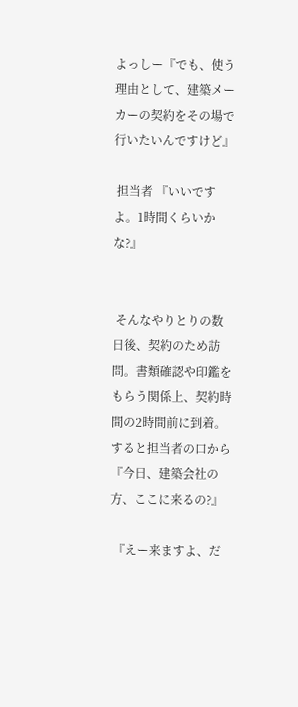よっしー『でも、使う理由として、建築メーカーの契約をその場で行いたいんですけど』

 担当者 『いいですよ。1時間くらいかな?』


 そんなやりとりの数日後、契約のため訪問。書類確認や印鑑をもらう関係上、契約時間の2時間前に到着。すると担当者の口から『今日、建築会社の方、ここに来るの?』

 『えー来ますよ、だ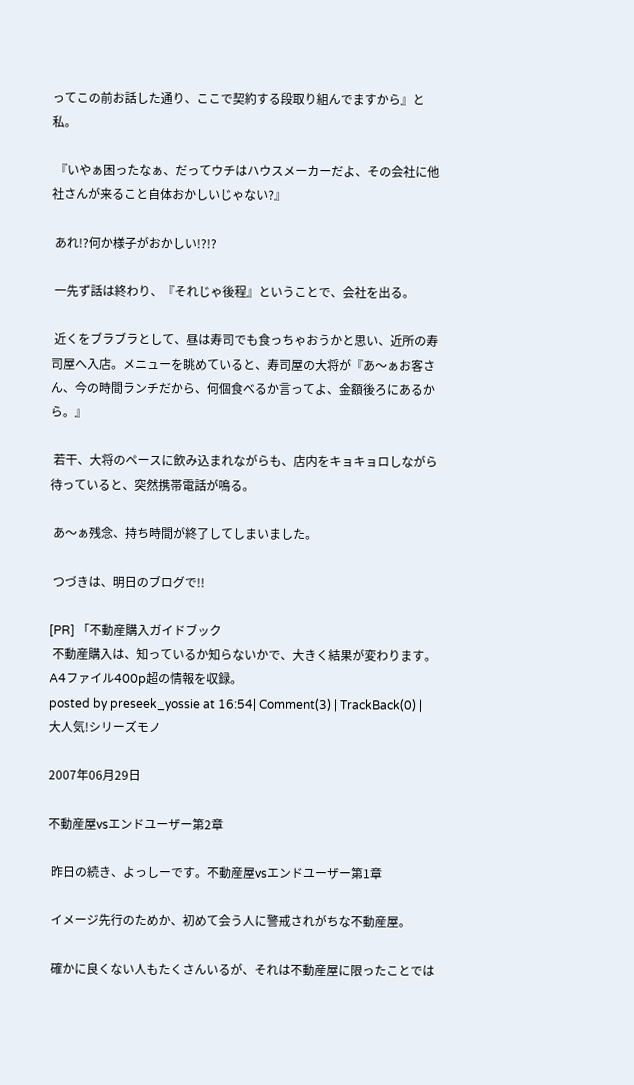ってこの前お話した通り、ここで契約する段取り組んでますから』と私。

 『いやぁ困ったなぁ、だってウチはハウスメーカーだよ、その会社に他社さんが来ること自体おかしいじゃない?』

 あれ!?何か様子がおかしい!?!?

 一先ず話は終わり、『それじゃ後程』ということで、会社を出る。

 近くをブラブラとして、昼は寿司でも食っちゃおうかと思い、近所の寿司屋へ入店。メニューを眺めていると、寿司屋の大将が『あ〜ぁお客さん、今の時間ランチだから、何個食べるか言ってよ、金額後ろにあるから。』

 若干、大将のペースに飲み込まれながらも、店内をキョキョロしながら待っていると、突然携帯電話が鳴る。

 あ〜ぁ残念、持ち時間が終了してしまいました。

 つづきは、明日のブログで!!

[PR] 「不動産購入ガイドブック
 不動産購入は、知っているか知らないかで、大きく結果が変わります。A4ファイル400p超の情報を収録。
posted by preseek_yossie at 16:54| Comment(3) | TrackBack(0) | 大人気!シリーズモノ

2007年06月29日

不動産屋vsエンドユーザー第2章

 昨日の続き、よっしーです。不動産屋vsエンドユーザー第1章

 イメージ先行のためか、初めて会う人に警戒されがちな不動産屋。

 確かに良くない人もたくさんいるが、それは不動産屋に限ったことでは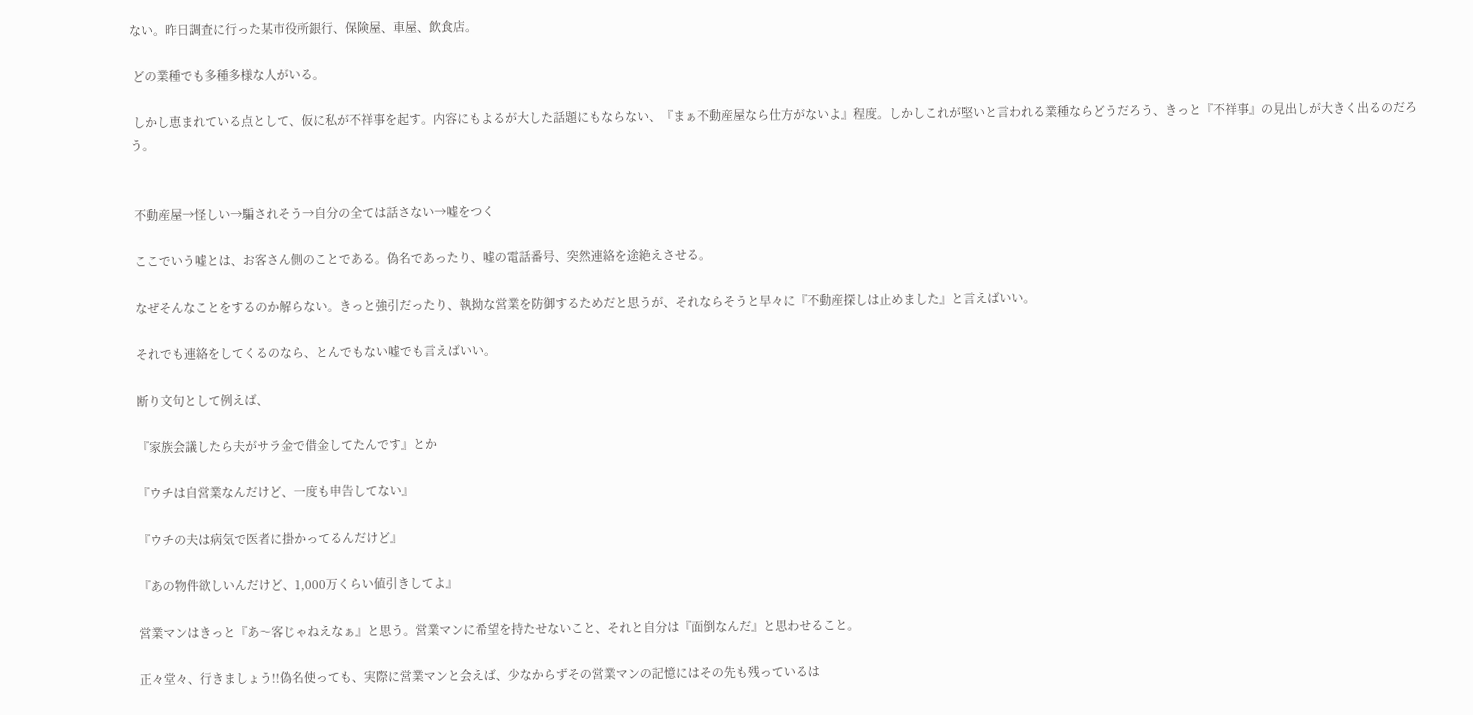ない。昨日調査に行った某市役所銀行、保険屋、車屋、飲食店。

 どの業種でも多種多様な人がいる。

 しかし恵まれている点として、仮に私が不祥事を起す。内容にもよるが大した話題にもならない、『まぁ不動産屋なら仕方がないよ』程度。しかしこれが堅いと言われる業種ならどうだろう、きっと『不祥事』の見出しが大きく出るのだろう。


 不動産屋→怪しい→騙されそう→自分の全ては話さない→嘘をつく

 ここでいう嘘とは、お客さん側のことである。偽名であったり、嘘の電話番号、突然連絡を途絶えさせる。

 なぜそんなことをするのか解らない。きっと強引だったり、執拗な営業を防御するためだと思うが、それならそうと早々に『不動産探しは止めました』と言えばいい。

 それでも連絡をしてくるのなら、とんでもない嘘でも言えばいい。

 断り文句として例えば、

 『家族会議したら夫がサラ金で借金してたんです』とか

 『ウチは自営業なんだけど、一度も申告してない』

 『ウチの夫は病気で医者に掛かってるんだけど』

 『あの物件欲しいんだけど、1,000万くらい値引きしてよ』

 営業マンはきっと『あ〜客じゃねえなぁ』と思う。営業マンに希望を持たせないこと、それと自分は『面倒なんだ』と思わせること。

 正々堂々、行きましょう!!偽名使っても、実際に営業マンと会えば、少なからずその営業マンの記憶にはその先も残っているは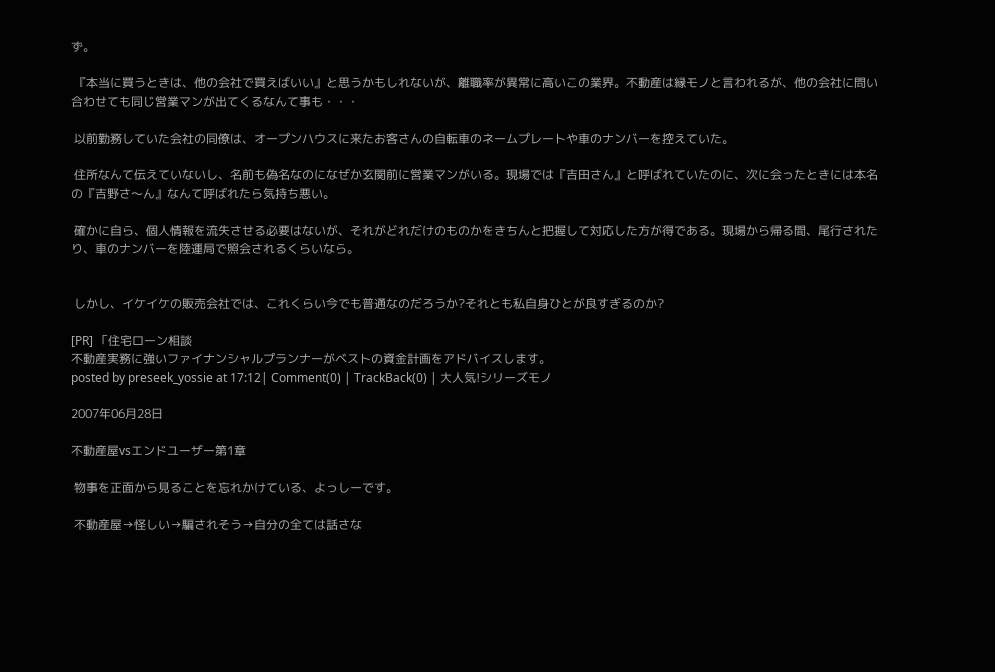ず。

 『本当に買うときは、他の会社で買えばいい』と思うかもしれないが、離職率が異常に高いこの業界。不動産は縁モノと言われるが、他の会社に問い合わせても同じ営業マンが出てくるなんて事も・・・

 以前勤務していた会社の同僚は、オープンハウスに来たお客さんの自転車のネームプレートや車のナンバーを控えていた。

 住所なんて伝えていないし、名前も偽名なのになぜか玄関前に営業マンがいる。現場では『吉田さん』と呼ばれていたのに、次に会ったときには本名の『吉野さ〜ん』なんて呼ばれたら気持ち悪い。

 確かに自ら、個人情報を流失させる必要はないが、それがどれだけのものかをきちんと把握して対応した方が得である。現場から帰る間、尾行されたり、車のナンバーを陸運局で照会されるくらいなら。


 しかし、イケイケの販売会社では、これくらい今でも普通なのだろうか?それとも私自身ひとが良すぎるのか?

[PR] 「住宅ローン相談
不動産実務に強いファイナンシャルプランナーがベストの資金計画をアドバイスします。
posted by preseek_yossie at 17:12| Comment(0) | TrackBack(0) | 大人気!シリーズモノ

2007年06月28日

不動産屋vsエンドユーザー第1章

 物事を正面から見ることを忘れかけている、よっしーです。

 不動産屋→怪しい→騙されそう→自分の全ては話さな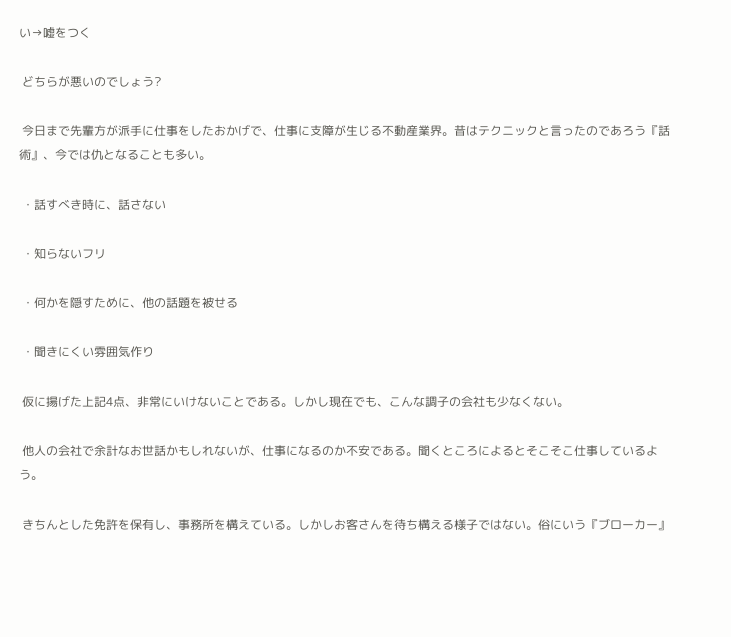い→嘘をつく

 どちらが悪いのでしょう?

 今日まで先輩方が派手に仕事をしたおかげで、仕事に支障が生じる不動産業界。昔はテクニックと言ったのであろう『話術』、今では仇となることも多い。

 ・話すべき時に、話さない

 ・知らないフリ

 ・何かを隠すために、他の話題を被せる

 ・聞きにくい雰囲気作り

 仮に揚げた上記4点、非常にいけないことである。しかし現在でも、こんな調子の会社も少なくない。

 他人の会社で余計なお世話かもしれないが、仕事になるのか不安である。聞くところによるとそこそこ仕事しているよう。

 きちんとした免許を保有し、事務所を構えている。しかしお客さんを待ち構える様子ではない。俗にいう『ブローカー』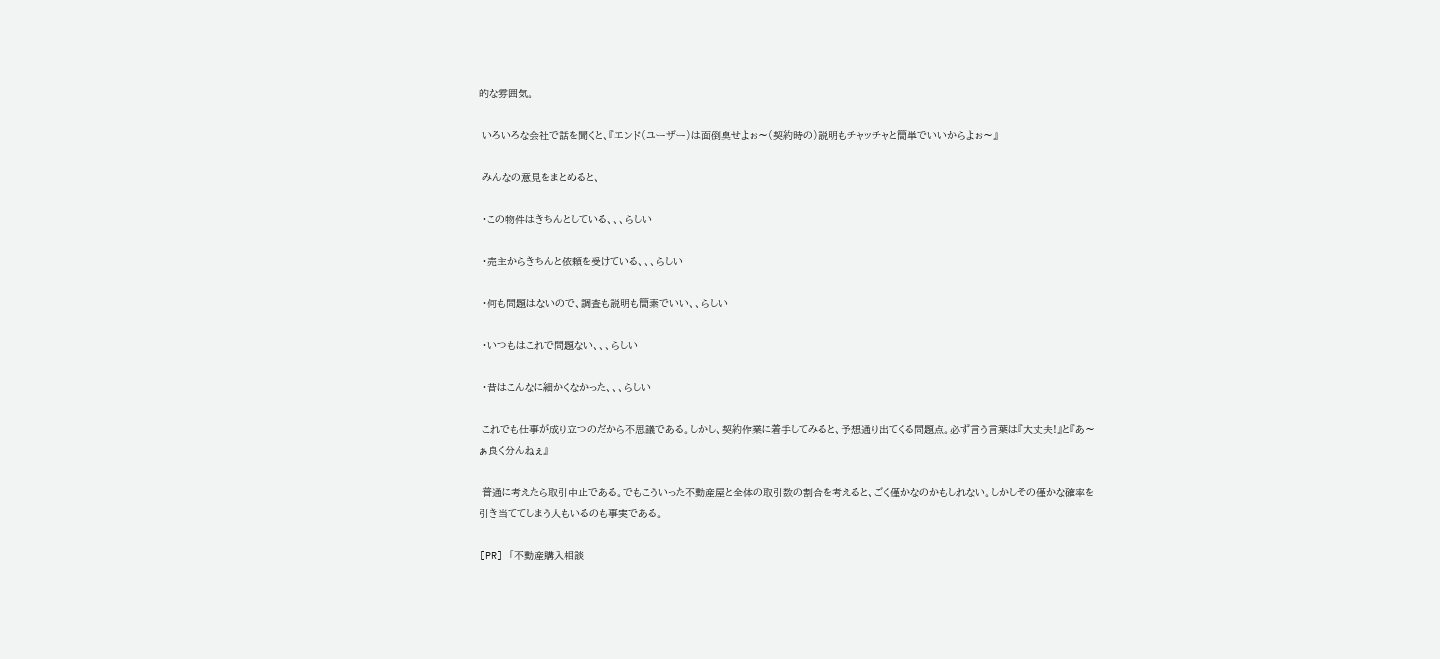的な雰囲気。

 いろいろな会社で話を聞くと、『エンド(ユーザー)は面倒臭せよぉ〜(契約時の)説明もチャッチャと簡単でいいからよぉ〜』

 みんなの意見をまとめると、

 ・この物件はきちんとしている、、、らしい

 ・売主からきちんと依頼を受けている、、、らしい

 ・何も問題はないので、調査も説明も簡素でいい、、らしい

 ・いつもはこれで問題ない、、、らしい

 ・昔はこんなに細かくなかった、、、らしい

 これでも仕事が成り立つのだから不思議である。しかし、契約作業に着手してみると、予想通り出てくる問題点。必ず言う言葉は『大丈夫!』と『あ〜ぁ良く分んねぇ』

 普通に考えたら取引中止である。でもこういった不動産屋と全体の取引数の割合を考えると、ごく僅かなのかもしれない。しかしその僅かな確率を引き当ててしまう人もいるのも事実である。

[PR] 「不動産購入相談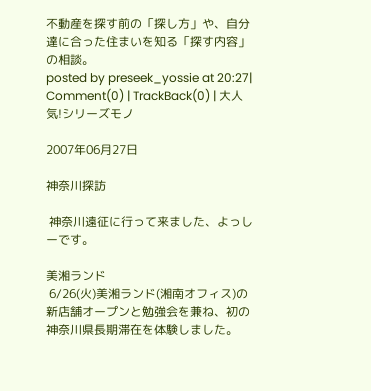不動産を探す前の「探し方」や、自分達に合った住まいを知る「探す内容」の相談。
posted by preseek_yossie at 20:27| Comment(0) | TrackBack(0) | 大人気!シリーズモノ

2007年06月27日

神奈川探訪

 神奈川遠征に行って来ました、よっしーです。

美湘ランド
 6/26(火)美湘ランド(湘南オフィス)の新店舗オープンと勉強会を兼ね、初の神奈川県長期滞在を体験しました。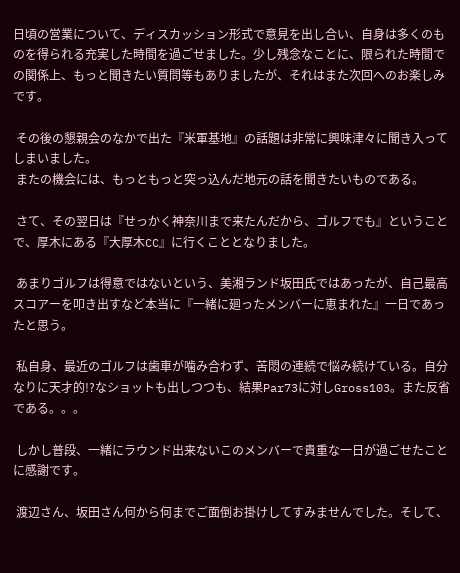日頃の営業について、ディスカッション形式で意見を出し合い、自身は多くのものを得られる充実した時間を過ごせました。少し残念なことに、限られた時間での関係上、もっと聞きたい質問等もありましたが、それはまた次回へのお楽しみです。

 その後の懇親会のなかで出た『米軍基地』の話題は非常に興味津々に聞き入ってしまいました。
 またの機会には、もっともっと突っ込んだ地元の話を聞きたいものである。

 さて、その翌日は『せっかく神奈川まで来たんだから、ゴルフでも』ということで、厚木にある『大厚木CC』に行くこととなりました。

 あまりゴルフは得意ではないという、美湘ランド坂田氏ではあったが、自己最高スコアーを叩き出すなど本当に『一緒に廻ったメンバーに恵まれた』一日であったと思う。

 私自身、最近のゴルフは歯車が噛み合わず、苦悶の連続で悩み続けている。自分なりに天才的!?なショットも出しつつも、結果Par73に対しGross103。また反省である。。。

 しかし普段、一緒にラウンド出来ないこのメンバーで貴重な一日が過ごせたことに感謝です。

 渡辺さん、坂田さん何から何までご面倒お掛けしてすみませんでした。そして、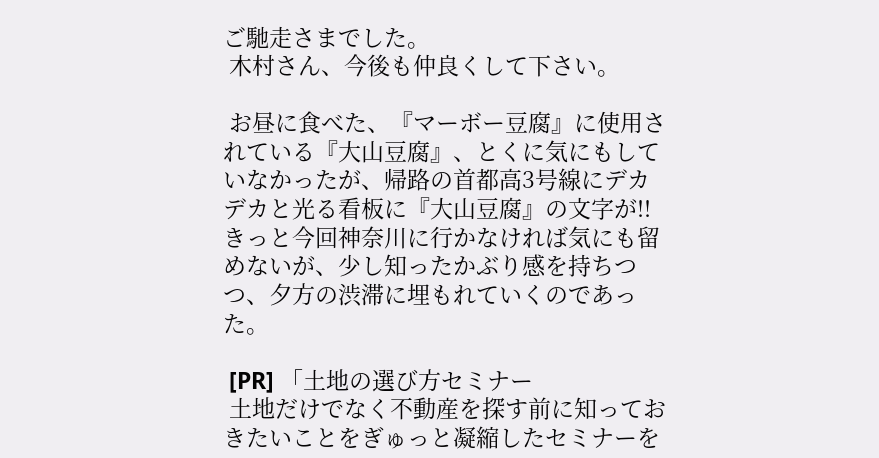ご馳走さまでした。
 木村さん、今後も仲良くして下さい。

 お昼に食べた、『マーボー豆腐』に使用されている『大山豆腐』、とくに気にもしていなかったが、帰路の首都高3号線にデカデカと光る看板に『大山豆腐』の文字が!!きっと今回神奈川に行かなければ気にも留めないが、少し知ったかぶり感を持ちつつ、夕方の渋滞に埋もれていくのであった。

 [PR] 「土地の選び方セミナー
 土地だけでなく不動産を探す前に知っておきたいことをぎゅっと凝縮したセミナーを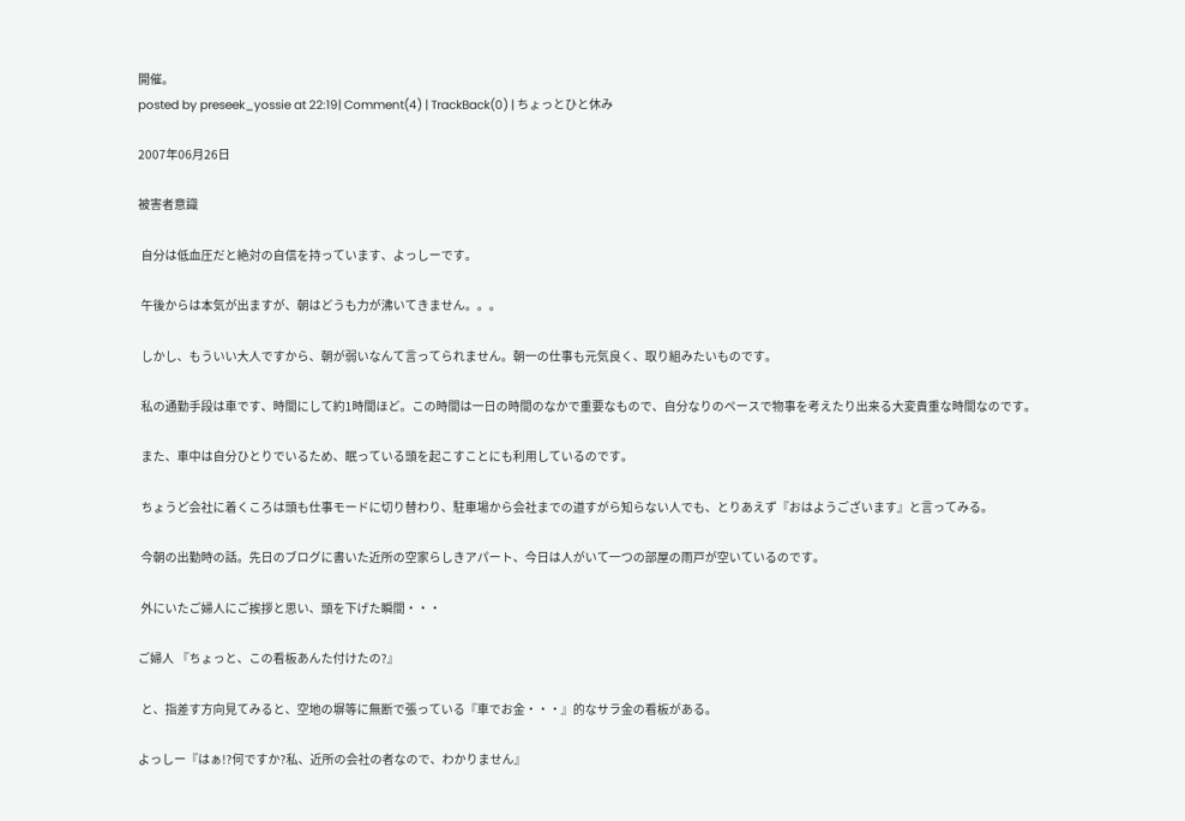開催。
posted by preseek_yossie at 22:19| Comment(4) | TrackBack(0) | ちょっとひと休み

2007年06月26日

被害者意識

 自分は低血圧だと絶対の自信を持っています、よっしーです。

 午後からは本気が出ますが、朝はどうも力が沸いてきません。。。

 しかし、もういい大人ですから、朝が弱いなんて言ってられません。朝一の仕事も元気良く、取り組みたいものです。

 私の通勤手段は車です、時間にして約1時間ほど。この時間は一日の時間のなかで重要なもので、自分なりのペースで物事を考えたり出来る大変貴重な時間なのです。

 また、車中は自分ひとりでいるため、眠っている頭を起こすことにも利用しているのです。

 ちょうど会社に着くころは頭も仕事モードに切り替わり、駐車場から会社までの道すがら知らない人でも、とりあえず『おはようございます』と言ってみる。

 今朝の出勤時の話。先日のブログに書いた近所の空家らしきアパート、今日は人がいて一つの部屋の雨戸が空いているのです。

 外にいたご婦人にご挨拶と思い、頭を下げた瞬間・・・

ご婦人 『ちょっと、この看板あんた付けたの?』

 と、指差す方向見てみると、空地の塀等に無断で張っている『車でお金・・・』的なサラ金の看板がある。

よっしー『はぁ!?何ですか?私、近所の会社の者なので、わかりません』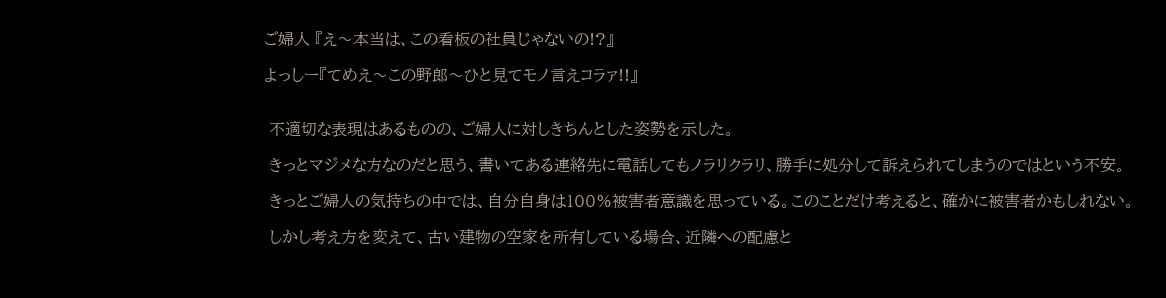ご婦人 『え〜本当は、この看板の社員じゃないの!?』

よっしー『てめえ〜この野郎〜ひと見てモノ言えコラァ!!』


 不適切な表現はあるものの、ご婦人に対しきちんとした姿勢を示した。

 きっとマジメな方なのだと思う、書いてある連絡先に電話してもノラリクラリ、勝手に処分して訴えられてしまうのではという不安。

 きっとご婦人の気持ちの中では、自分自身は100%被害者意識を思っている。このことだけ考えると、確かに被害者かもしれない。

 しかし考え方を変えて、古い建物の空家を所有している場合、近隣への配慮と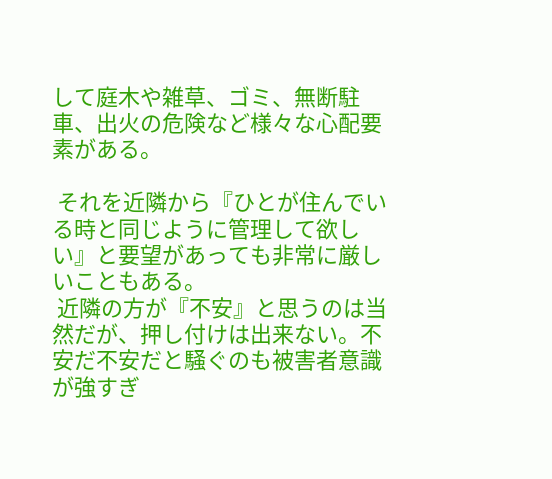して庭木や雑草、ゴミ、無断駐車、出火の危険など様々な心配要素がある。

 それを近隣から『ひとが住んでいる時と同じように管理して欲しい』と要望があっても非常に厳しいこともある。
 近隣の方が『不安』と思うのは当然だが、押し付けは出来ない。不安だ不安だと騒ぐのも被害者意識が強すぎ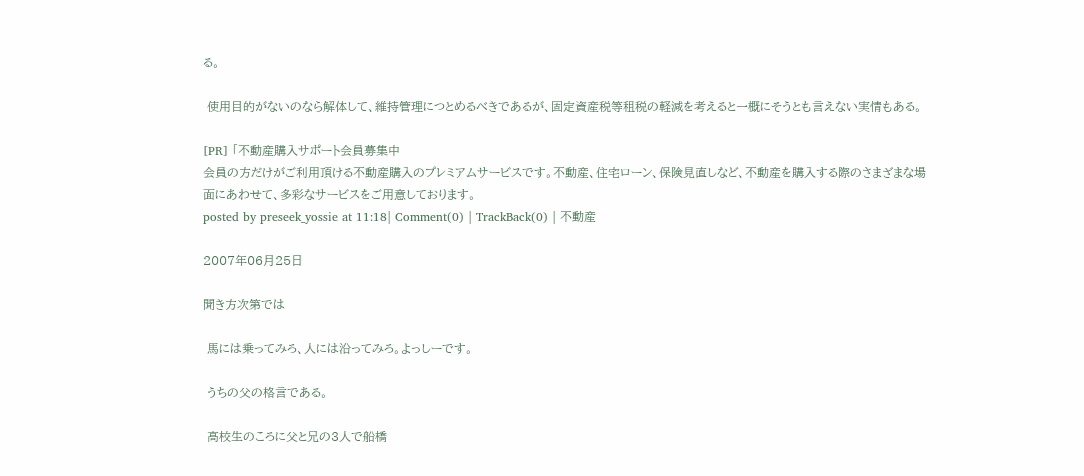る。

 使用目的がないのなら解体して、維持管理につとめるべきであるが、固定資産税等租税の軽減を考えると一概にそうとも言えない実情もある。

[PR] 「不動産購入サポート会員募集中
会員の方だけがご利用頂ける不動産購入のプレミアムサービスです。不動産、住宅ローン、保険見直しなど、不動産を購入する際のさまざまな場面にあわせて、多彩なサービスをご用意しております。
posted by preseek_yossie at 11:18| Comment(0) | TrackBack(0) | 不動産

2007年06月25日

聞き方次第では

 馬には乗ってみろ、人には沿ってみろ。よっしーです。

 うちの父の格言である。

 高校生のころに父と兄の3人で船橋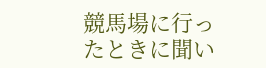競馬場に行ったときに聞い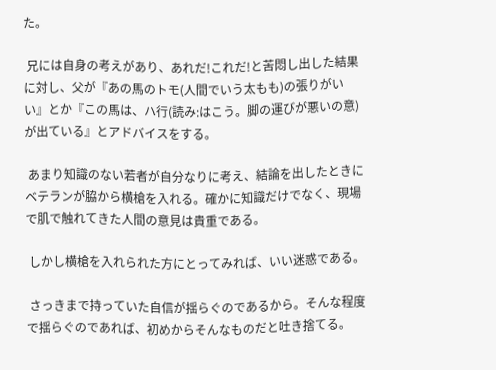た。

 兄には自身の考えがあり、あれだ!これだ!と苦悶し出した結果に対し、父が『あの馬のトモ(人間でいう太もも)の張りがいい』とか『この馬は、ハ行(読み:はこう。脚の運びが悪いの意)が出ている』とアドバイスをする。

 あまり知識のない若者が自分なりに考え、結論を出したときにベテランが脇から横槍を入れる。確かに知識だけでなく、現場で肌で触れてきた人間の意見は貴重である。

 しかし横槍を入れられた方にとってみれば、いい迷惑である。

 さっきまで持っていた自信が揺らぐのであるから。そんな程度で揺らぐのであれば、初めからそんなものだと吐き捨てる。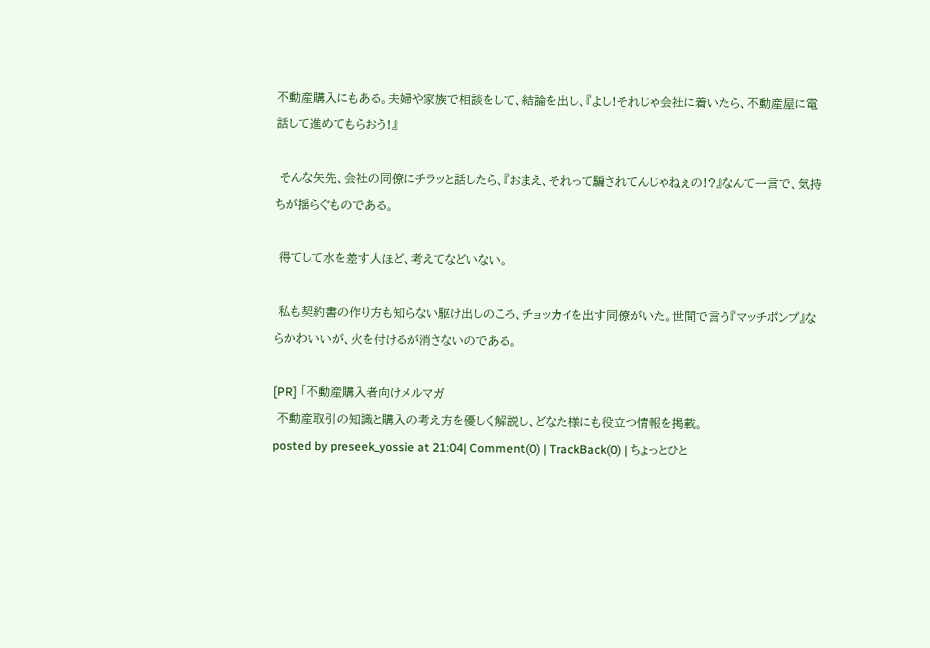不動産購入にもある。夫婦や家族で相談をして、結論を出し、『よし!それじゃ会社に着いたら、不動産屋に電話して進めてもらおう!』

 そんな矢先、会社の同僚にチラッと話したら、『おまえ、それって騙されてんじゃねぇの!?』なんて一言で、気持ちが揺らぐものである。

 得てして水を差す人ほど、考えてなどいない。

 私も契約書の作り方も知らない駆け出しのころ、チョッカイを出す同僚がいた。世間で言う『マッチポンプ』ならかわいいが、火を付けるが消さないのである。

[PR] 「不動産購入者向けメルマガ
 不動産取引の知識と購入の考え方を優しく解説し、どなた様にも役立つ情報を掲載。
posted by preseek_yossie at 21:04| Comment(0) | TrackBack(0) | ちょっとひと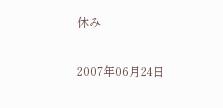休み

2007年06月24日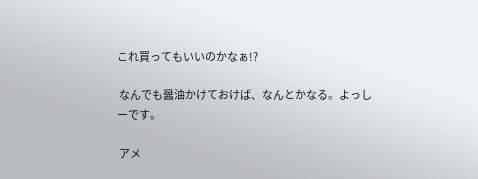これ買ってもいいのかなぁ!?

 なんでも醤油かけておけば、なんとかなる。よっしーです。

 アメ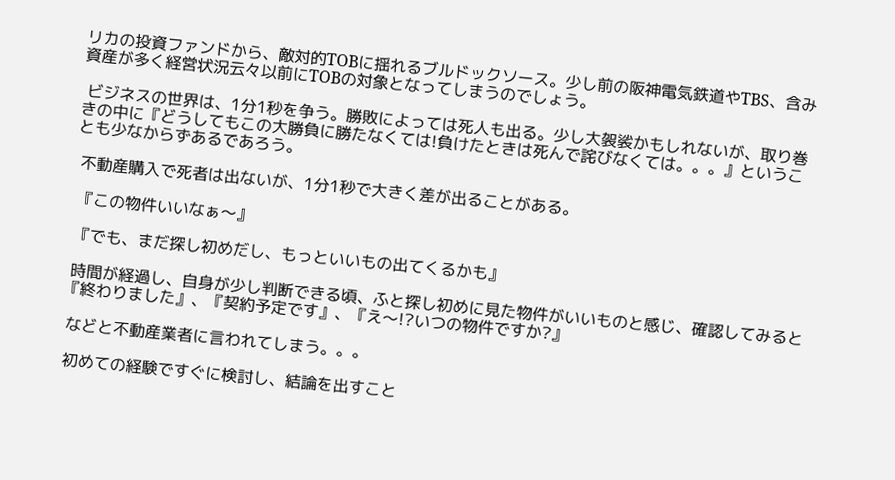リカの投資ファンドから、敵対的TOBに揺れるブルドックソース。少し前の阪神電気鉄道やTBS、含み資産が多く経営状況云々以前にTOBの対象となってしまうのでしょう。

 ビジネスの世界は、1分1秒を争う。勝敗によっては死人も出る。少し大袈裟かもしれないが、取り巻きの中に『どうしてもこの大勝負に勝たなくては!負けたときは死んで詫びなくては。。。』ということも少なからずあるであろう。

 不動産購入で死者は出ないが、1分1秒で大きく差が出ることがある。

 『この物件いいなぁ〜』

 『でも、まだ探し初めだし、もっといいもの出てくるかも』

 時間が経過し、自身が少し判断できる頃、ふと探し初めに見た物件がいいものと感じ、確認してみると『終わりました』、『契約予定です』、『え〜!?いつの物件ですか?』

 などと不動産業者に言われてしまう。。。

 初めての経験ですぐに検討し、結論を出すこと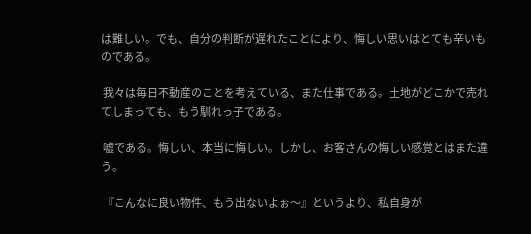は難しい。でも、自分の判断が遅れたことにより、悔しい思いはとても辛いものである。

 我々は毎日不動産のことを考えている、また仕事である。土地がどこかで売れてしまっても、もう馴れっ子である。

 嘘である。悔しい、本当に悔しい。しかし、お客さんの悔しい感覚とはまた違う。

 『こんなに良い物件、もう出ないよぉ〜』というより、私自身が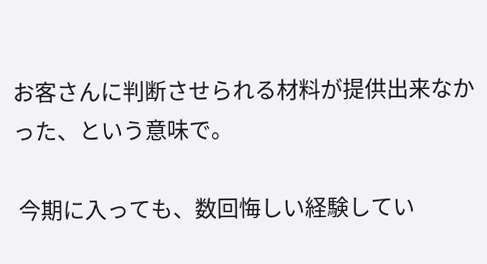お客さんに判断させられる材料が提供出来なかった、という意味で。

 今期に入っても、数回悔しい経験してい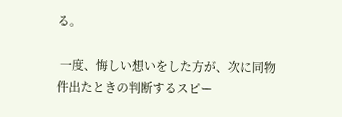る。

 一度、悔しい想いをした方が、次に同物件出たときの判断するスピー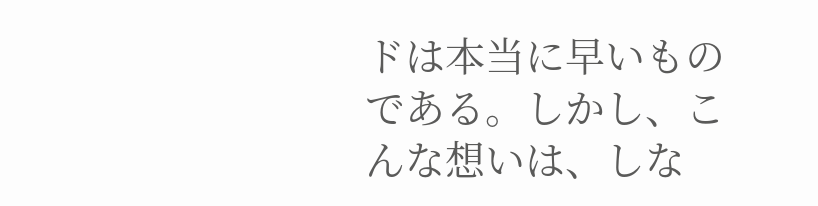ドは本当に早いものである。しかし、こんな想いは、しな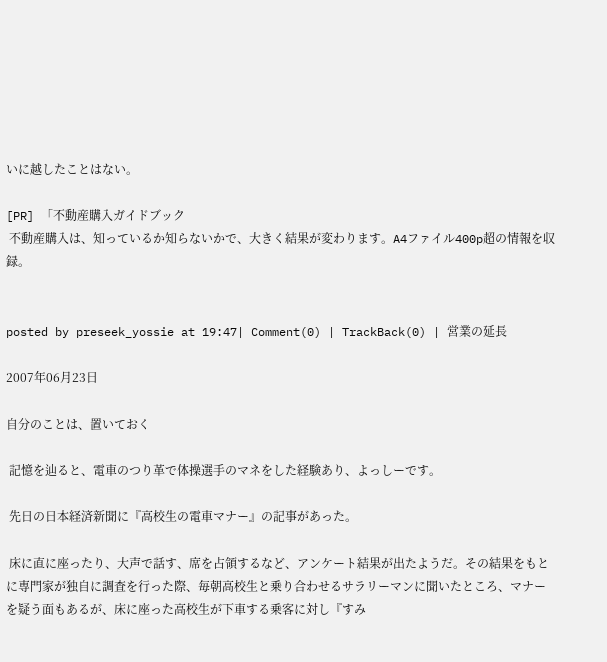いに越したことはない。

[PR] 「不動産購入ガイドブック
 不動産購入は、知っているか知らないかで、大きく結果が変わります。A4ファイル400p超の情報を収録。


posted by preseek_yossie at 19:47| Comment(0) | TrackBack(0) | 営業の延長

2007年06月23日

自分のことは、置いておく

 記憶を辿ると、電車のつり革で体操選手のマネをした経験あり、よっしーです。

 先日の日本経済新聞に『高校生の電車マナー』の記事があった。

 床に直に座ったり、大声で話す、席を占領するなど、アンケート結果が出たようだ。その結果をもとに専門家が独自に調査を行った際、毎朝高校生と乗り合わせるサラリーマンに聞いたところ、マナーを疑う面もあるが、床に座った高校生が下車する乗客に対し『すみ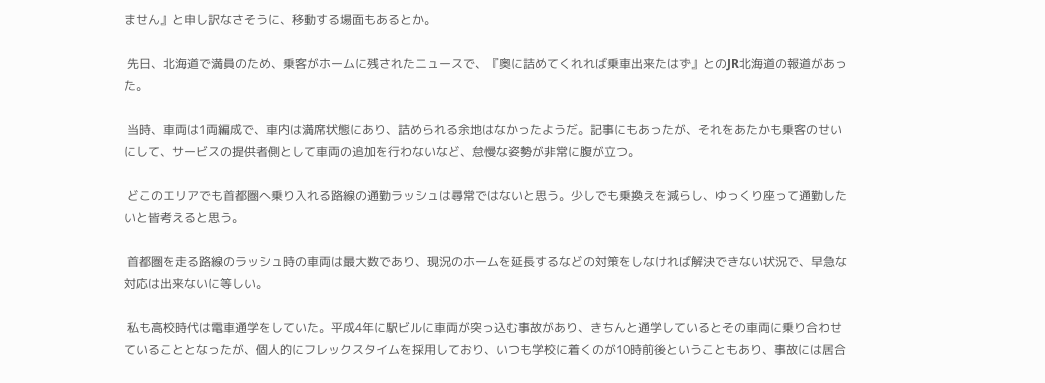ません』と申し訳なさそうに、移動する場面もあるとか。

 先日、北海道で満員のため、乗客がホームに残されたニュースで、『奥に詰めてくれれば乗車出来たはず』とのJR北海道の報道があった。

 当時、車両は1両編成で、車内は満席状態にあり、詰められる余地はなかったようだ。記事にもあったが、それをあたかも乗客のせいにして、サービスの提供者側として車両の追加を行わないなど、怠慢な姿勢が非常に腹が立つ。

 どこのエリアでも首都圏へ乗り入れる路線の通勤ラッシュは尋常ではないと思う。少しでも乗換えを減らし、ゆっくり座って通勤したいと皆考えると思う。

 首都圏を走る路線のラッシュ時の車両は最大数であり、現況のホームを延長するなどの対策をしなければ解決できない状況で、早急な対応は出来ないに等しい。

 私も高校時代は電車通学をしていた。平成4年に駅ビルに車両が突っ込む事故があり、きちんと通学しているとその車両に乗り合わせていることとなったが、個人的にフレックスタイムを採用しており、いつも学校に着くのが10時前後ということもあり、事故には居合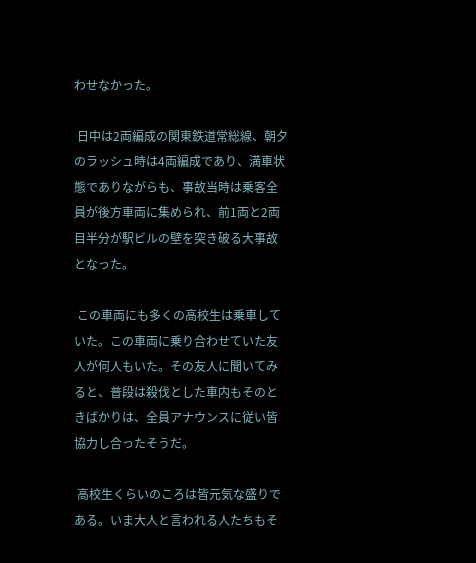わせなかった。

 日中は2両編成の関東鉄道常総線、朝夕のラッシュ時は4両編成であり、満車状態でありながらも、事故当時は乗客全員が後方車両に集められ、前1両と2両目半分が駅ビルの壁を突き破る大事故となった。

 この車両にも多くの高校生は乗車していた。この車両に乗り合わせていた友人が何人もいた。その友人に聞いてみると、普段は殺伐とした車内もそのときばかりは、全員アナウンスに従い皆協力し合ったそうだ。

 高校生くらいのころは皆元気な盛りである。いま大人と言われる人たちもそ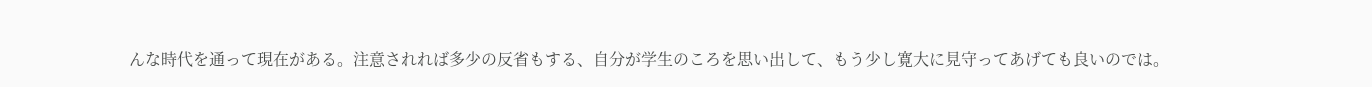んな時代を通って現在がある。注意されれば多少の反省もする、自分が学生のころを思い出して、もう少し寛大に見守ってあげても良いのでは。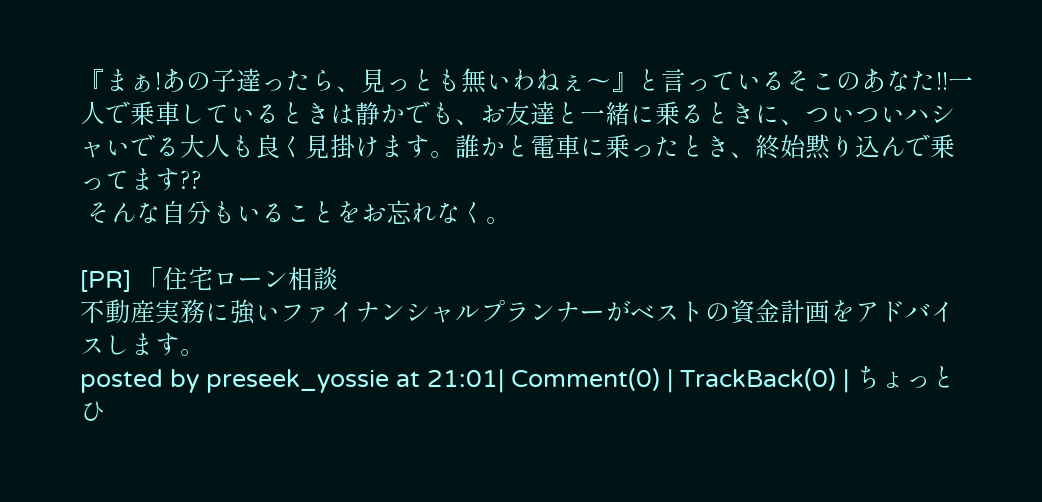『まぁ!あの子達ったら、見っとも無いわねぇ〜』と言っているそこのあなた!!一人で乗車しているときは静かでも、お友達と一緒に乗るときに、ついついハシャいでる大人も良く見掛けます。誰かと電車に乗ったとき、終始黙り込んで乗ってます??
 そんな自分もいることをお忘れなく。

[PR] 「住宅ローン相談
不動産実務に強いファイナンシャルプランナーがベストの資金計画をアドバイスします。
posted by preseek_yossie at 21:01| Comment(0) | TrackBack(0) | ちょっとひ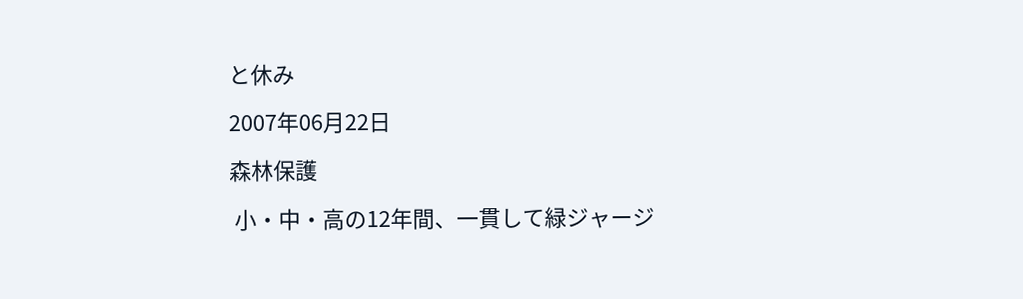と休み

2007年06月22日

森林保護

 小・中・高の12年間、一貫して緑ジャージ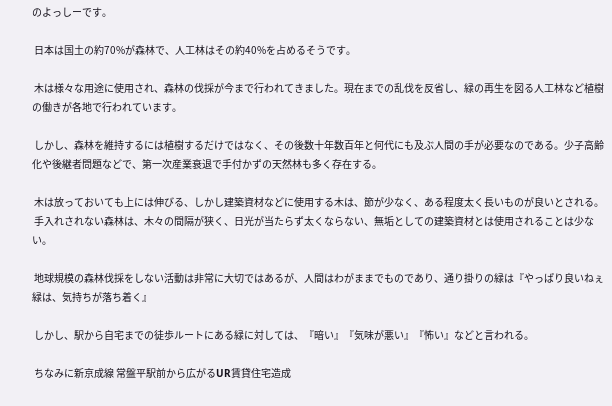のよっしーです。

 日本は国土の約70%が森林で、人工林はその約40%を占めるそうです。

 木は様々な用途に使用され、森林の伐採が今まで行われてきました。現在までの乱伐を反省し、緑の再生を図る人工林など植樹の働きが各地で行われています。

 しかし、森林を維持するには植樹するだけではなく、その後数十年数百年と何代にも及ぶ人間の手が必要なのである。少子高齢化や後継者問題などで、第一次産業衰退で手付かずの天然林も多く存在する。

 木は放っておいても上には伸びる、しかし建築資材などに使用する木は、節が少なく、ある程度太く長いものが良いとされる。
 手入れされない森林は、木々の間隔が狭く、日光が当たらず太くならない、無垢としての建築資材とは使用されることは少ない。

 地球規模の森林伐採をしない活動は非常に大切ではあるが、人間はわがままでものであり、通り掛りの緑は『やっぱり良いねぇ緑は、気持ちが落ち着く』

 しかし、駅から自宅までの徒歩ルートにある緑に対しては、『暗い』『気味が悪い』『怖い』などと言われる。

 ちなみに新京成線 常盤平駅前から広がるUR賃貸住宅造成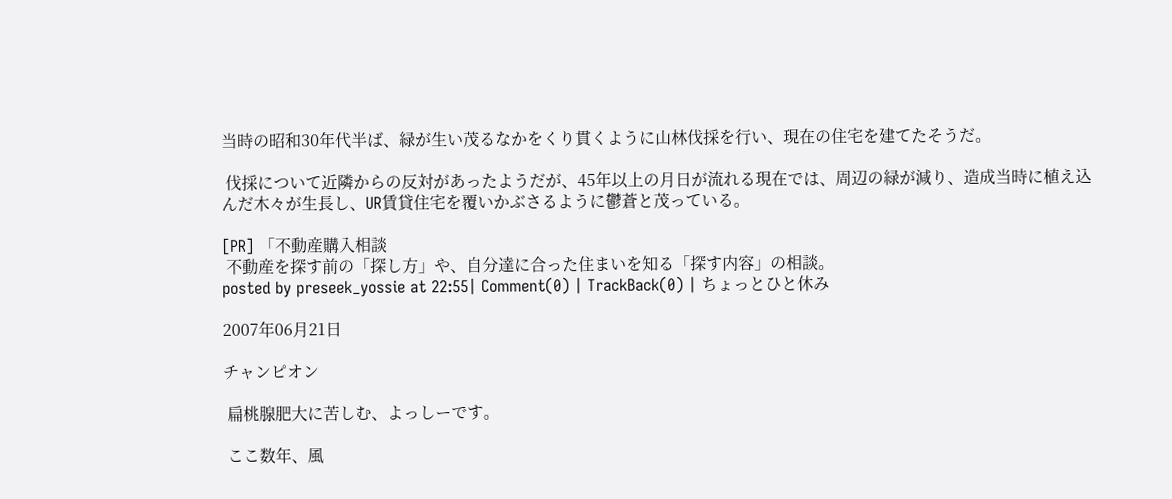当時の昭和30年代半ば、緑が生い茂るなかをくり貫くように山林伐採を行い、現在の住宅を建てたそうだ。

 伐採について近隣からの反対があったようだが、45年以上の月日が流れる現在では、周辺の緑が減り、造成当時に植え込んだ木々が生長し、UR賃貸住宅を覆いかぶさるように鬱蒼と茂っている。

[PR] 「不動産購入相談
 不動産を探す前の「探し方」や、自分達に合った住まいを知る「探す内容」の相談。
posted by preseek_yossie at 22:55| Comment(0) | TrackBack(0) | ちょっとひと休み

2007年06月21日

チャンピオン

 扁桃腺肥大に苦しむ、よっしーです。

 ここ数年、風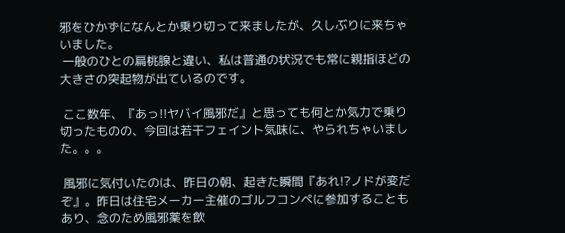邪をひかずになんとか乗り切って来ましたが、久しぶりに来ちゃいました。
 一般のひとの扁桃腺と違い、私は普通の状況でも常に親指ほどの大きさの突起物が出ているのです。

 ここ数年、『あっ!!ヤバイ風邪だ』と思っても何とか気力で乗り切ったものの、今回は若干フェイント気味に、やられちゃいました。。。

 風邪に気付いたのは、昨日の朝、起きた瞬間『あれ!?ノドが変だぞ』。昨日は住宅メーカー主催のゴルフコンペに参加することもあり、念のため風邪薬を飲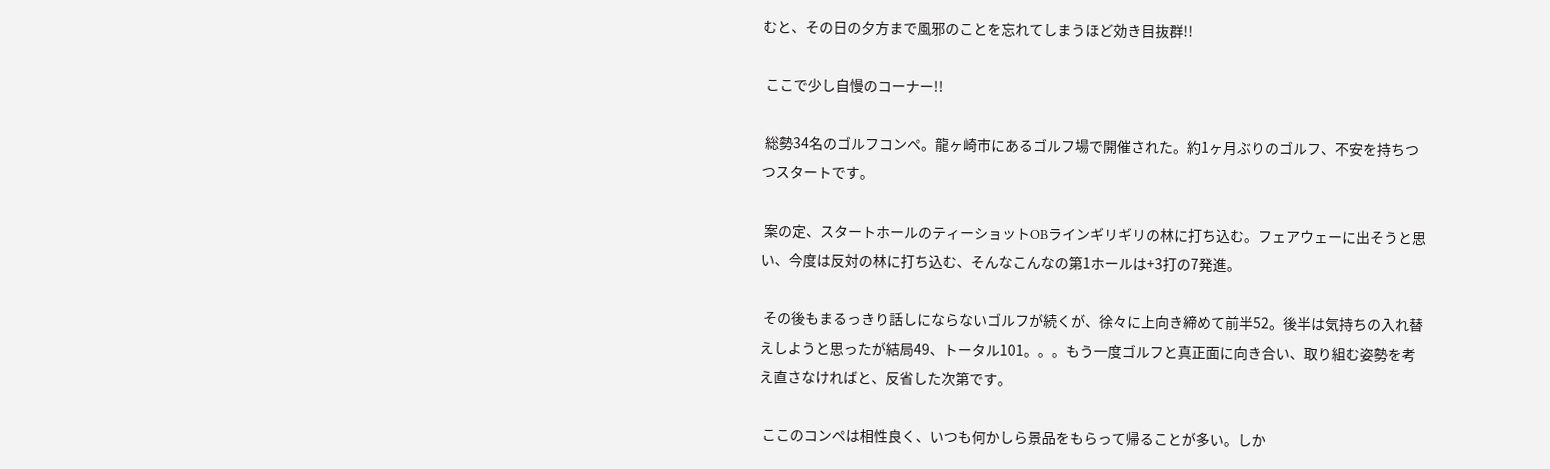むと、その日の夕方まで風邪のことを忘れてしまうほど効き目抜群!!

 ここで少し自慢のコーナー!!

 総勢34名のゴルフコンペ。龍ヶ崎市にあるゴルフ場で開催された。約1ヶ月ぶりのゴルフ、不安を持ちつつスタートです。

 案の定、スタートホールのティーショットOBラインギリギリの林に打ち込む。フェアウェーに出そうと思い、今度は反対の林に打ち込む、そんなこんなの第1ホールは+3打の7発進。

 その後もまるっきり話しにならないゴルフが続くが、徐々に上向き締めて前半52。後半は気持ちの入れ替えしようと思ったが結局49、トータル101。。。もう一度ゴルフと真正面に向き合い、取り組む姿勢を考え直さなければと、反省した次第です。

 ここのコンペは相性良く、いつも何かしら景品をもらって帰ることが多い。しか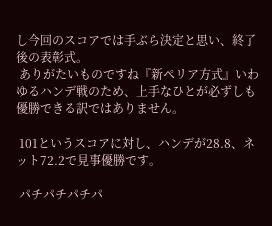し今回のスコアでは手ぶら決定と思い、終了後の表彰式。
 ありがたいものですね『新ペリア方式』いわゆるハンデ戦のため、上手なひとが必ずしも優勝できる訳ではありません。

 101というスコアに対し、ハンデが28.8、ネット72.2で見事優勝です。

 パチパチパチパ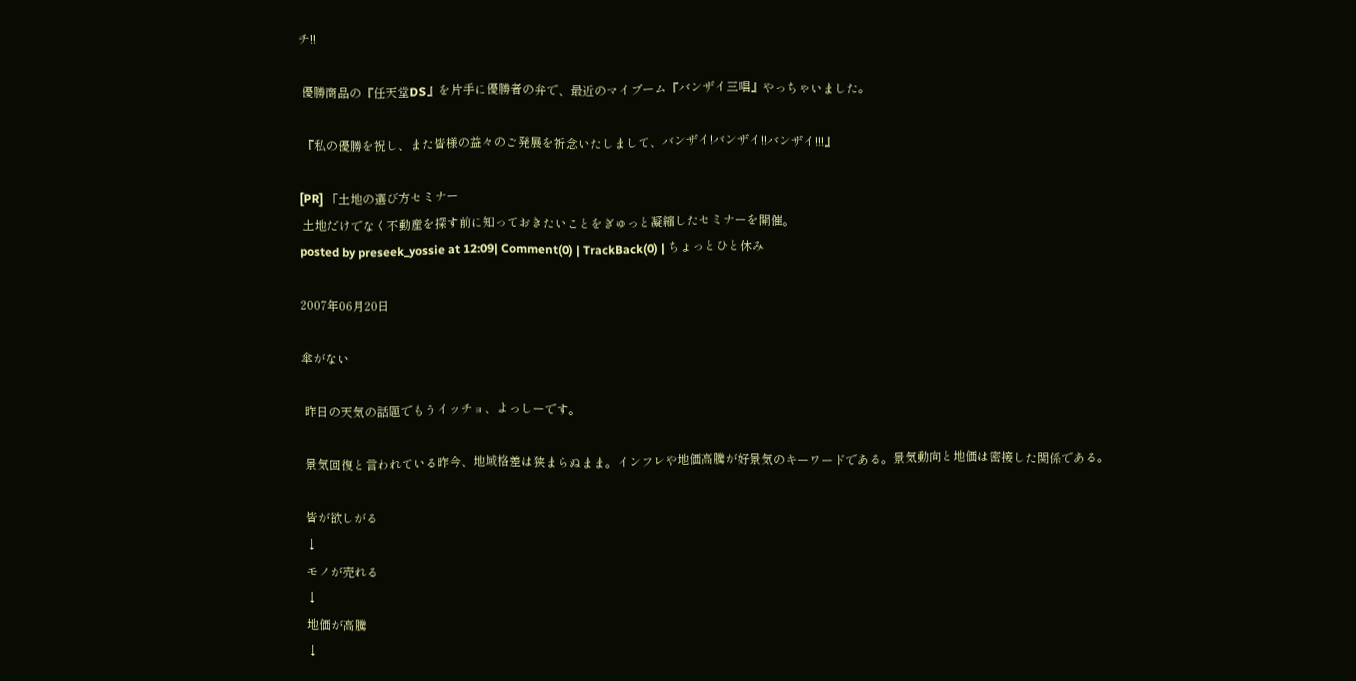チ!!

 優勝商品の『任天堂DS』を片手に優勝者の弁で、最近のマイブーム『バンザイ三唱』やっちゃいました。

 『私の優勝を祝し、また皆様の益々のご発展を祈念いたしまして、バンザイ!バンザイ!!バンザイ!!!』

[PR] 「土地の選び方セミナー
 土地だけでなく不動産を探す前に知っておきたいことをぎゅっと凝縮したセミナーを開催。
posted by preseek_yossie at 12:09| Comment(0) | TrackBack(0) | ちょっとひと休み

2007年06月20日

傘がない

 昨日の天気の話題でもうイッチョ、よっしーです。

 景気回復と言われている昨今、地域格差は狭まらぬまま。インフレや地価高騰が好景気のキーワードである。景気動向と地価は密接した関係である。

 皆が欲しがる
 ↓
 モノが売れる
 ↓
 地価が高騰
 ↓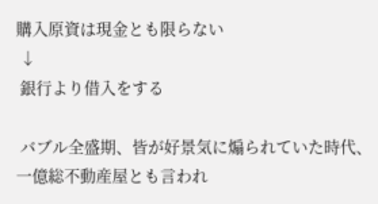購入原資は現金とも限らない
 ↓
 銀行より借入をする

 バブル全盛期、皆が好景気に煽られていた時代、一億総不動産屋とも言われ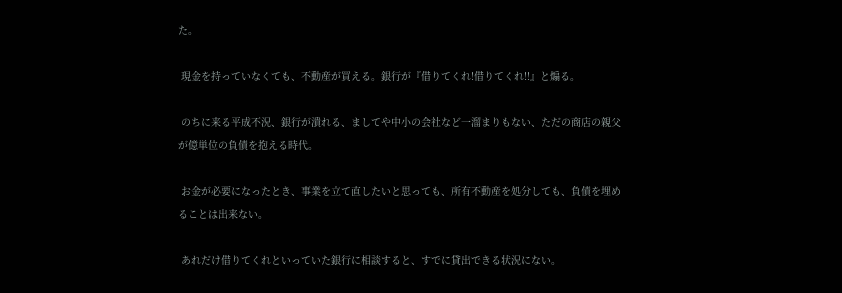た。

 現金を持っていなくても、不動産が買える。銀行が『借りてくれ!借りてくれ!!』と煽る。

 のちに来る平成不況、銀行が潰れる、ましてや中小の会社など一溜まりもない、ただの商店の親父が億単位の負債を抱える時代。

 お金が必要になったとき、事業を立て直したいと思っても、所有不動産を処分しても、負債を埋めることは出来ない。

 あれだけ借りてくれといっていた銀行に相談すると、すでに貸出できる状況にない。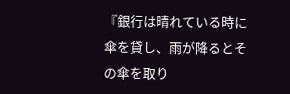『銀行は晴れている時に傘を貸し、雨が降るとその傘を取り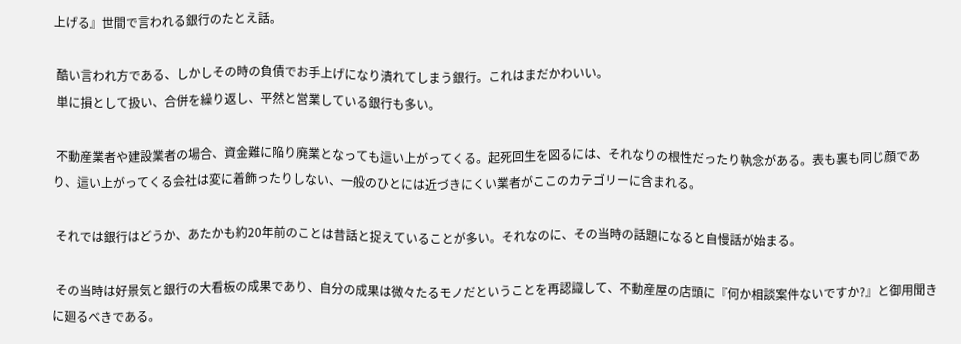上げる』世間で言われる銀行のたとえ話。

 酷い言われ方である、しかしその時の負債でお手上げになり潰れてしまう銀行。これはまだかわいい。
 単に損として扱い、合併を繰り返し、平然と営業している銀行も多い。

 不動産業者や建設業者の場合、資金難に陥り廃業となっても這い上がってくる。起死回生を図るには、それなりの根性だったり執念がある。表も裏も同じ顔であり、這い上がってくる会社は変に着飾ったりしない、一般のひとには近づきにくい業者がここのカテゴリーに含まれる。

 それでは銀行はどうか、あたかも約20年前のことは昔話と捉えていることが多い。それなのに、その当時の話題になると自慢話が始まる。

 その当時は好景気と銀行の大看板の成果であり、自分の成果は微々たるモノだということを再認識して、不動産屋の店頭に『何か相談案件ないですか?』と御用聞きに廻るべきである。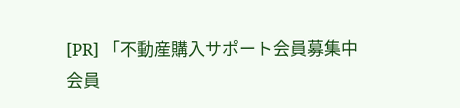[PR] 「不動産購入サポート会員募集中
会員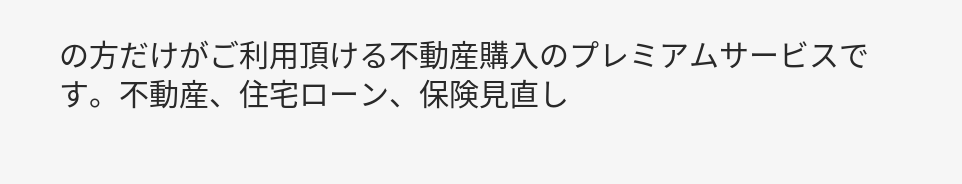の方だけがご利用頂ける不動産購入のプレミアムサービスです。不動産、住宅ローン、保険見直し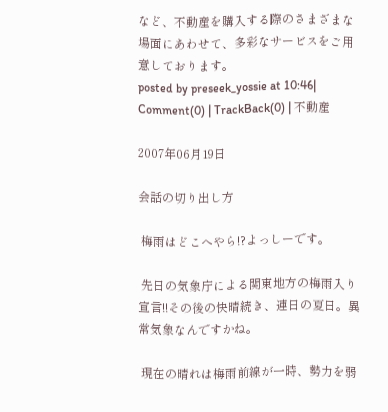など、不動産を購入する際のさまざまな場面にあわせて、多彩なサービスをご用意しております。
posted by preseek_yossie at 10:46| Comment(0) | TrackBack(0) | 不動産

2007年06月19日

会話の切り出し方

 梅雨はどこへやら!?よっしーです。

 先日の気象庁による関東地方の梅雨入り宣言!!その後の快晴続き、連日の夏日。異常気象なんですかね。

 現在の晴れは梅雨前線が一時、勢力を弱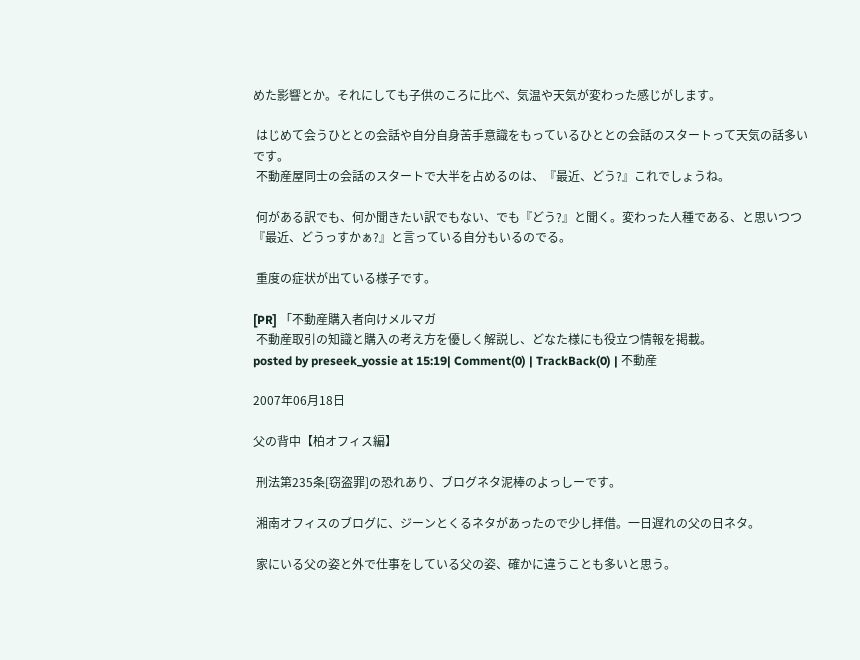めた影響とか。それにしても子供のころに比べ、気温や天気が変わった感じがします。

 はじめて会うひととの会話や自分自身苦手意識をもっているひととの会話のスタートって天気の話多いです。
 不動産屋同士の会話のスタートで大半を占めるのは、『最近、どう?』これでしょうね。

 何がある訳でも、何か聞きたい訳でもない、でも『どう?』と聞く。変わった人種である、と思いつつ『最近、どうっすかぁ?』と言っている自分もいるのでる。

 重度の症状が出ている様子です。

[PR] 「不動産購入者向けメルマガ
 不動産取引の知識と購入の考え方を優しく解説し、どなた様にも役立つ情報を掲載。
posted by preseek_yossie at 15:19| Comment(0) | TrackBack(0) | 不動産

2007年06月18日

父の背中【柏オフィス編】

 刑法第235条[窃盗罪]の恐れあり、ブログネタ泥棒のよっしーです。

 湘南オフィスのブログに、ジーンとくるネタがあったので少し拝借。一日遅れの父の日ネタ。

 家にいる父の姿と外で仕事をしている父の姿、確かに違うことも多いと思う。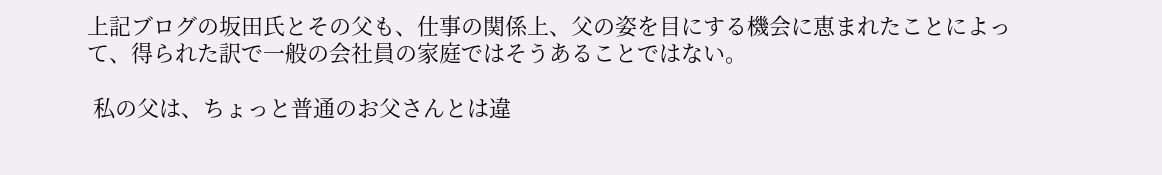上記ブログの坂田氏とその父も、仕事の関係上、父の姿を目にする機会に恵まれたことによって、得られた訳で一般の会社員の家庭ではそうあることではない。

 私の父は、ちょっと普通のお父さんとは違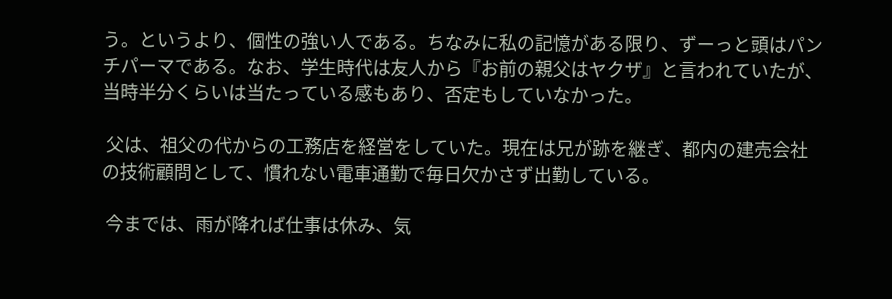う。というより、個性の強い人である。ちなみに私の記憶がある限り、ずーっと頭はパンチパーマである。なお、学生時代は友人から『お前の親父はヤクザ』と言われていたが、当時半分くらいは当たっている感もあり、否定もしていなかった。

 父は、祖父の代からの工務店を経営をしていた。現在は兄が跡を継ぎ、都内の建売会社の技術顧問として、慣れない電車通勤で毎日欠かさず出勤している。

 今までは、雨が降れば仕事は休み、気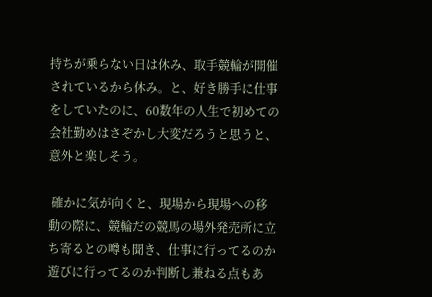持ちが乗らない日は休み、取手競輪が開催されているから休み。と、好き勝手に仕事をしていたのに、60数年の人生で初めての会社勤めはさぞかし大変だろうと思うと、意外と楽しそう。

 確かに気が向くと、現場から現場への移動の際に、競輪だの競馬の場外発売所に立ち寄るとの噂も聞き、仕事に行ってるのか遊びに行ってるのか判断し兼ねる点もあ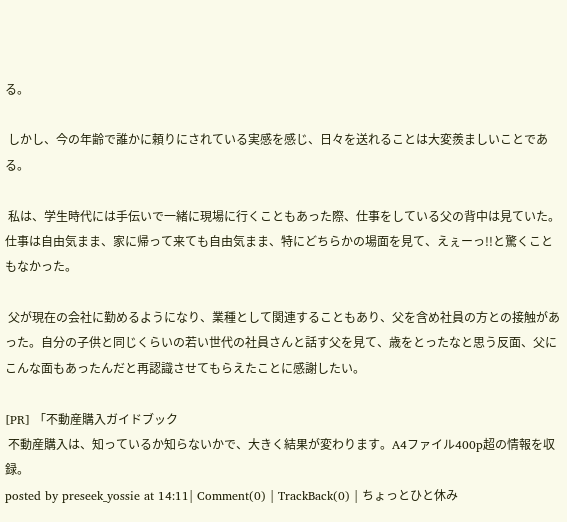る。

 しかし、今の年齢で誰かに頼りにされている実感を感じ、日々を送れることは大変羨ましいことである。

 私は、学生時代には手伝いで一緒に現場に行くこともあった際、仕事をしている父の背中は見ていた。仕事は自由気まま、家に帰って来ても自由気まま、特にどちらかの場面を見て、えぇーっ!!と驚くこともなかった。

 父が現在の会社に勤めるようになり、業種として関連することもあり、父を含め社員の方との接触があった。自分の子供と同じくらいの若い世代の社員さんと話す父を見て、歳をとったなと思う反面、父にこんな面もあったんだと再認識させてもらえたことに感謝したい。

[PR] 「不動産購入ガイドブック
 不動産購入は、知っているか知らないかで、大きく結果が変わります。A4ファイル400p超の情報を収録。
posted by preseek_yossie at 14:11| Comment(0) | TrackBack(0) | ちょっとひと休み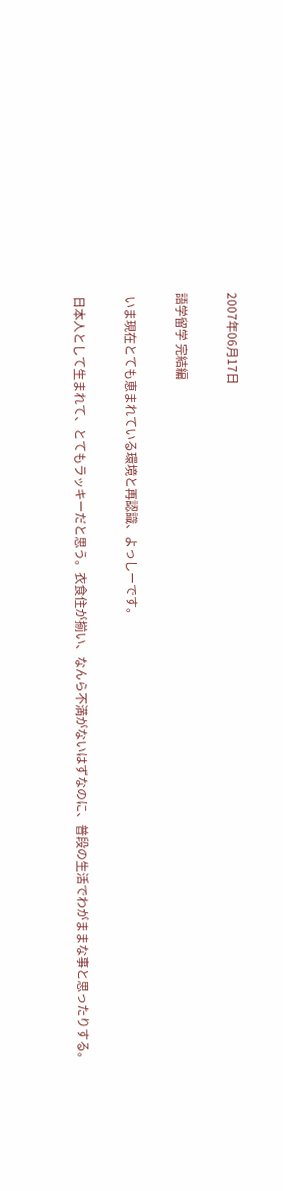2007年06月17日

語学留学 完結編

 いま現在とても恵まれている環境と再認識、よっしーです。

 日本人として生まれて、とてもラッキーだと思う。衣食住が揃い、なんら不満がないはずなのに、普段の生活でわがままな事と思ったりする。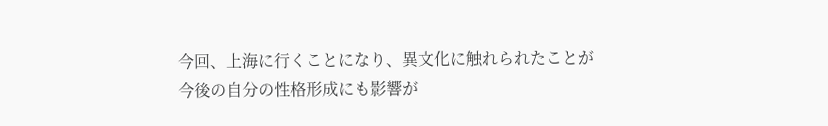今回、上海に行くことになり、異文化に触れられたことが今後の自分の性格形成にも影響が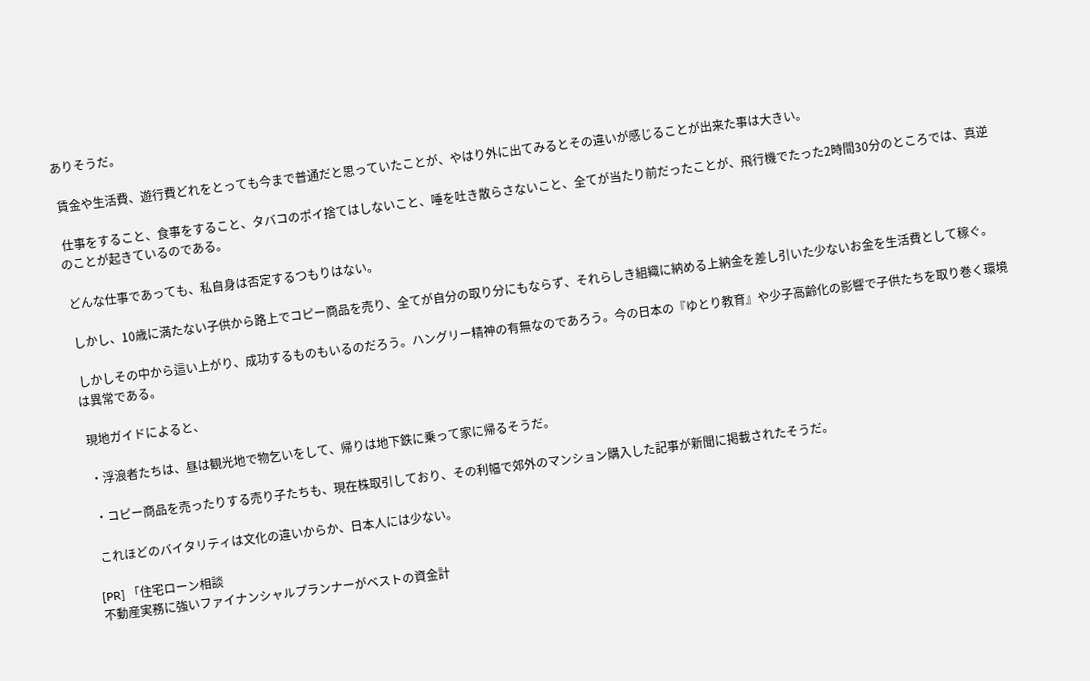ありそうだ。

 賃金や生活費、遊行費どれをとっても今まで普通だと思っていたことが、やはり外に出てみるとその違いが感じることが出来た事は大きい。

 仕事をすること、食事をすること、タバコのポイ捨てはしないこと、唾を吐き散らさないこと、全てが当たり前だったことが、飛行機でたった2時間30分のところでは、真逆のことが起きているのである。

 どんな仕事であっても、私自身は否定するつもりはない。

 しかし、10歳に満たない子供から路上でコピー商品を売り、全てが自分の取り分にもならず、それらしき組織に納める上納金を差し引いた少ないお金を生活費として稼ぐ。

 しかしその中から這い上がり、成功するものもいるのだろう。ハングリー精神の有無なのであろう。今の日本の『ゆとり教育』や少子高齢化の影響で子供たちを取り巻く環境は異常である。

 現地ガイドによると、

 ・浮浪者たちは、昼は観光地で物乞いをして、帰りは地下鉄に乗って家に帰るそうだ。

 ・コピー商品を売ったりする売り子たちも、現在株取引しており、その利幅で郊外のマンション購入した記事が新聞に掲載されたそうだ。

 これほどのバイタリティは文化の違いからか、日本人には少ない。

[PR] 「住宅ローン相談
不動産実務に強いファイナンシャルプランナーがベストの資金計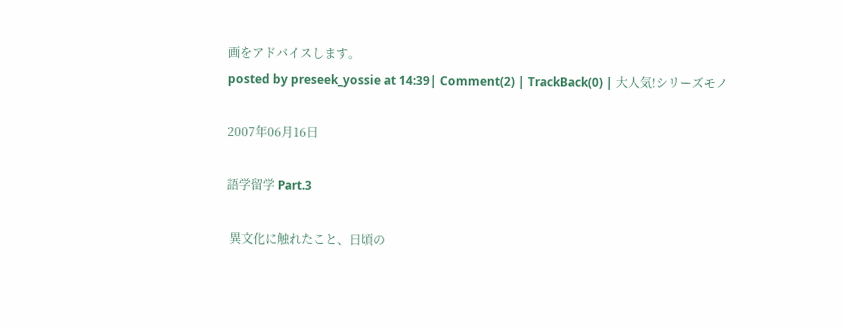画をアドバイスします。
posted by preseek_yossie at 14:39| Comment(2) | TrackBack(0) | 大人気!シリーズモノ

2007年06月16日

語学留学 Part.3

 異文化に触れたこと、日頃の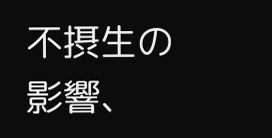不摂生の影響、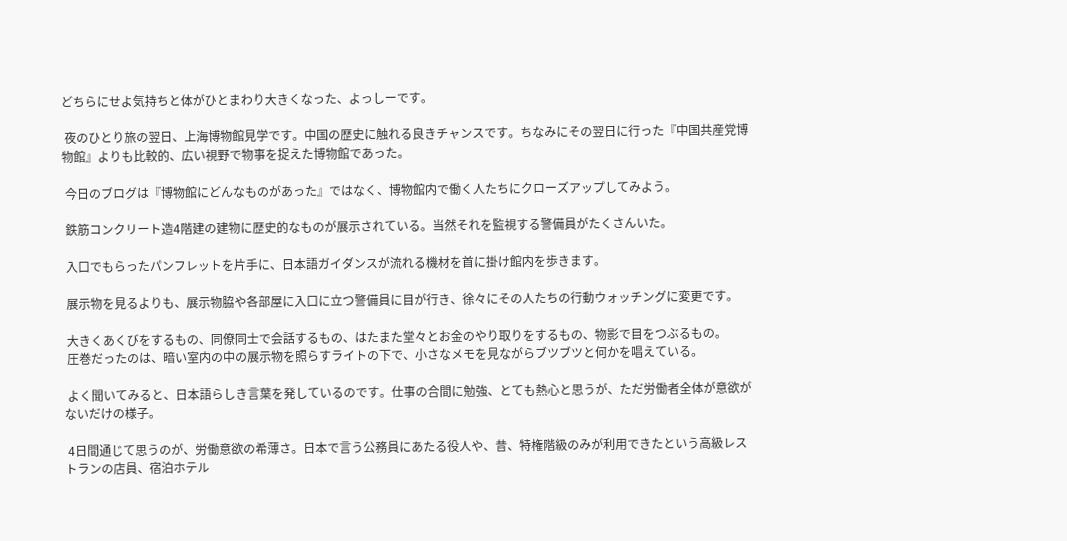どちらにせよ気持ちと体がひとまわり大きくなった、よっしーです。

 夜のひとり旅の翌日、上海博物館見学です。中国の歴史に触れる良きチャンスです。ちなみにその翌日に行った『中国共産党博物館』よりも比較的、広い視野で物事を捉えた博物館であった。

 今日のブログは『博物館にどんなものがあった』ではなく、博物館内で働く人たちにクローズアップしてみよう。

 鉄筋コンクリート造4階建の建物に歴史的なものが展示されている。当然それを監視する警備員がたくさんいた。

 入口でもらったパンフレットを片手に、日本語ガイダンスが流れる機材を首に掛け館内を歩きます。

 展示物を見るよりも、展示物脇や各部屋に入口に立つ警備員に目が行き、徐々にその人たちの行動ウォッチングに変更です。

 大きくあくびをするもの、同僚同士で会話するもの、はたまた堂々とお金のやり取りをするもの、物影で目をつぶるもの。
 圧巻だったのは、暗い室内の中の展示物を照らすライトの下で、小さなメモを見ながらブツブツと何かを唱えている。

 よく聞いてみると、日本語らしき言葉を発しているのです。仕事の合間に勉強、とても熱心と思うが、ただ労働者全体が意欲がないだけの様子。

 4日間通じて思うのが、労働意欲の希薄さ。日本で言う公務員にあたる役人や、昔、特権階級のみが利用できたという高級レストランの店員、宿泊ホテル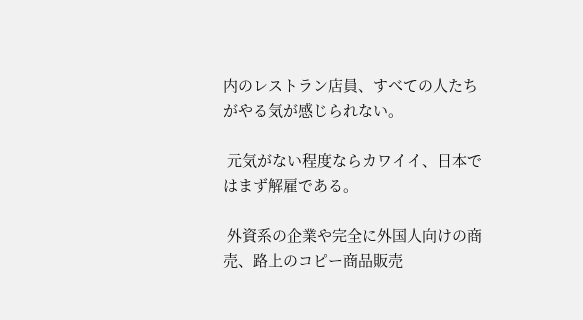内のレストラン店員、すべての人たちがやる気が感じられない。

 元気がない程度ならカワイイ、日本ではまず解雇である。

 外資系の企業や完全に外国人向けの商売、路上のコピー商品販売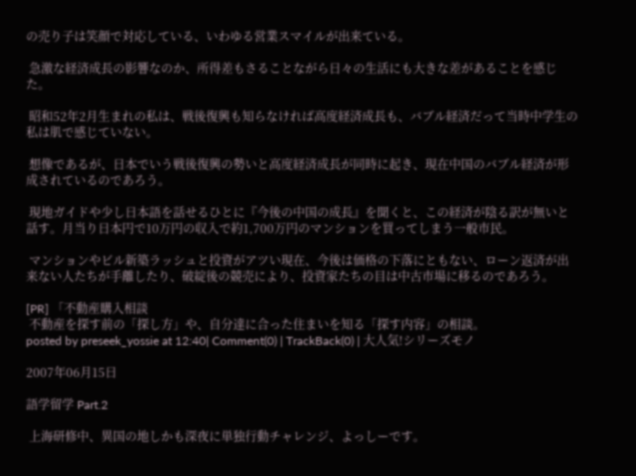の売り子は笑顔で対応している、いわゆる営業スマイルが出来ている。

 急激な経済成長の影響なのか、所得差もさることながら日々の生活にも大きな差があることを感じた。

 昭和52年2月生まれの私は、戦後復興も知らなければ高度経済成長も、バブル経済だって当時中学生の私は肌で感じていない。

 想像であるが、日本でいう戦後復興の勢いと高度経済成長が同時に起き、現在中国のバブル経済が形成されているのであろう。

 現地ガイドや少し日本語を話せるひとに『今後の中国の成長』を聞くと、この経済が陰る訳が無いと話す。月当り日本円で10万円の収入で約1,700万円のマンションを買ってしまう一般市民。

 マンションやビル新築ラッシュと投資がアツい現在、今後は価格の下落にともない、ローン返済が出来ない人たちが手離したり、破綻後の競売により、投資家たちの目は中古市場に移るのであろう。

[PR] 「不動産購入相談
 不動産を探す前の「探し方」や、自分達に合った住まいを知る「探す内容」の相談。
posted by preseek_yossie at 12:40| Comment(0) | TrackBack(0) | 大人気!シリーズモノ

2007年06月15日

語学留学 Part.2

 上海研修中、異国の地しかも深夜に単独行動チャレンジ、よっしーです。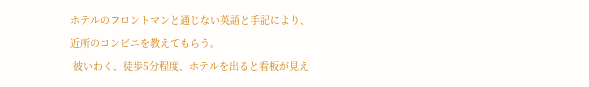ホテルのフロントマンと通じない英語と手記により、近所のコンビニを教えてもらう。
 彼いわく、徒歩5分程度、ホテルを出ると看板が見え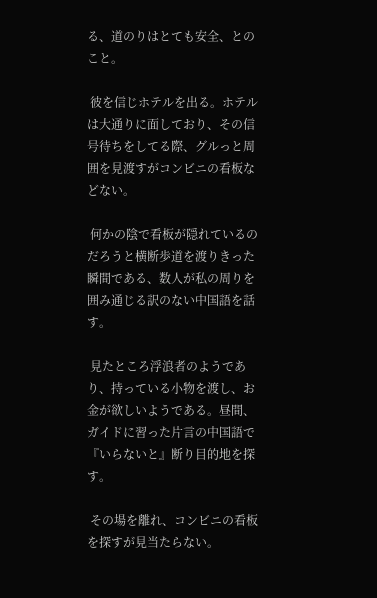る、道のりはとても安全、とのこと。

 彼を信じホテルを出る。ホテルは大通りに面しており、その信号待ちをしてる際、グルっと周囲を見渡すがコンビニの看板などない。

 何かの陰で看板が隠れているのだろうと横断歩道を渡りきった瞬間である、数人が私の周りを囲み通じる訳のない中国語を話す。

 見たところ浮浪者のようであり、持っている小物を渡し、お金が欲しいようである。昼間、ガイドに習った片言の中国語で『いらないと』断り目的地を探す。

 その場を離れ、コンビニの看板を探すが見当たらない。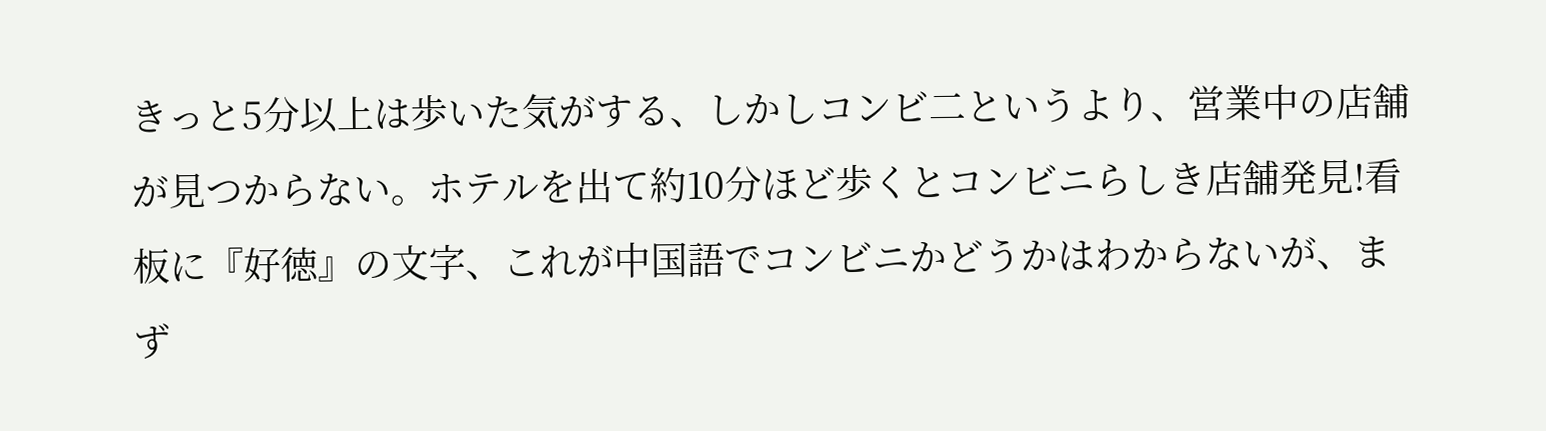きっと5分以上は歩いた気がする、しかしコンビ二というより、営業中の店舗が見つからない。ホテルを出て約10分ほど歩くとコンビニらしき店舗発見!看板に『好徳』の文字、これが中国語でコンビニかどうかはわからないが、まず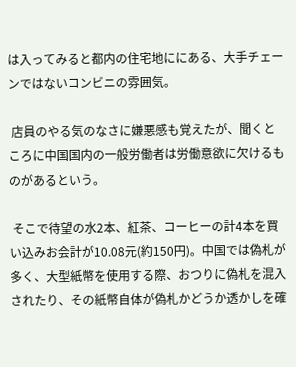は入ってみると都内の住宅地ににある、大手チェーンではないコンビニの雰囲気。

 店員のやる気のなさに嫌悪感も覚えたが、聞くところに中国国内の一般労働者は労働意欲に欠けるものがあるという。

 そこで待望の水2本、紅茶、コーヒーの計4本を買い込みお会計が10.08元(約150円)。中国では偽札が多く、大型紙幣を使用する際、おつりに偽札を混入されたり、その紙幣自体が偽札かどうか透かしを確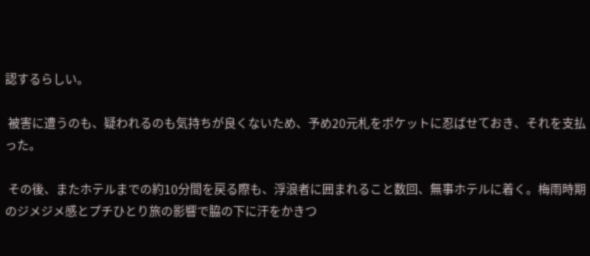認するらしい。

 被害に遭うのも、疑われるのも気持ちが良くないため、予め20元札をポケットに忍ばせておき、それを支払った。

 その後、またホテルまでの約10分間を戻る際も、浮浪者に囲まれること数回、無事ホテルに着く。梅雨時期のジメジメ感とプチひとり旅の影響で脇の下に汗をかきつ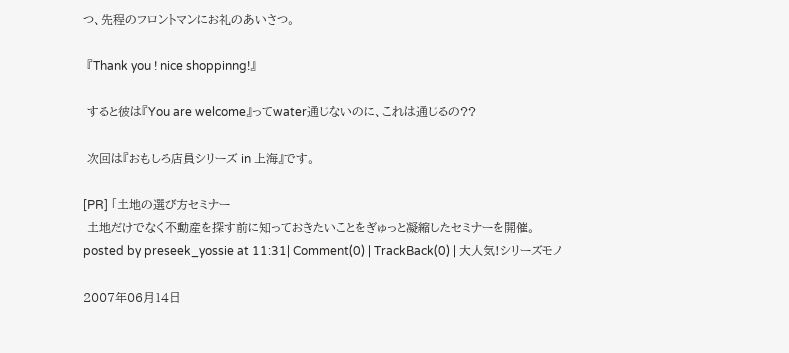つ、先程のフロントマンにお礼のあいさつ。

 『Thank you ! nice shoppinng!』

 すると彼は『You are welcome』ってwater通じないのに、これは通じるの??

 次回は『おもしろ店員シリーズ in 上海』です。

[PR] 「土地の選び方セミナー
 土地だけでなく不動産を探す前に知っておきたいことをぎゅっと凝縮したセミナーを開催。
posted by preseek_yossie at 11:31| Comment(0) | TrackBack(0) | 大人気!シリーズモノ

2007年06月14日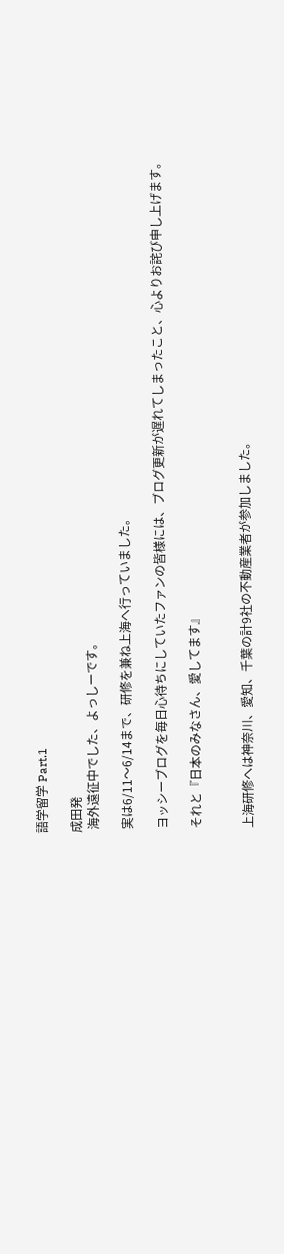語学留学 Part.1

成田発
 海外遠征中でした、よっしーです。

 実は6/11〜6/14まで、研修を兼ね上海へ行っていました。

 ヨッシーブログを毎日心待ちにしていたファンの皆様には、ブログ更新が遅れてしまったこと、心よりお詫び申し上げます。

 それと『日本のみなさん、愛してます』


 上海研修へは神奈川、愛知、千葉の計9社の不動産業者が参加しました。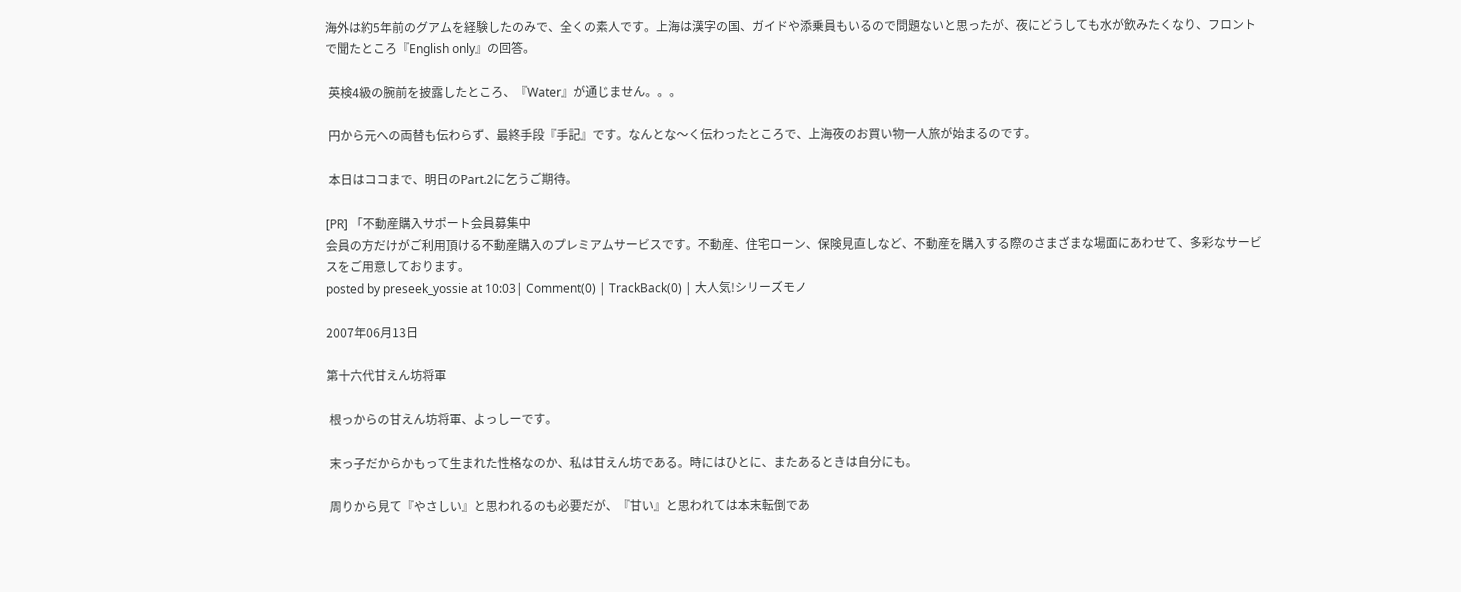海外は約5年前のグアムを経験したのみで、全くの素人です。上海は漢字の国、ガイドや添乗員もいるので問題ないと思ったが、夜にどうしても水が飲みたくなり、フロントで聞たところ『English only』の回答。

 英検4級の腕前を披露したところ、『Water』が通じません。。。

 円から元への両替も伝わらず、最終手段『手記』です。なんとな〜く伝わったところで、上海夜のお買い物一人旅が始まるのです。

 本日はココまで、明日のPart.2に乞うご期待。

[PR] 「不動産購入サポート会員募集中
会員の方だけがご利用頂ける不動産購入のプレミアムサービスです。不動産、住宅ローン、保険見直しなど、不動産を購入する際のさまざまな場面にあわせて、多彩なサービスをご用意しております。
posted by preseek_yossie at 10:03| Comment(0) | TrackBack(0) | 大人気!シリーズモノ

2007年06月13日

第十六代甘えん坊将軍

 根っからの甘えん坊将軍、よっしーです。

 末っ子だからかもって生まれた性格なのか、私は甘えん坊である。時にはひとに、またあるときは自分にも。

 周りから見て『やさしい』と思われるのも必要だが、『甘い』と思われては本末転倒であ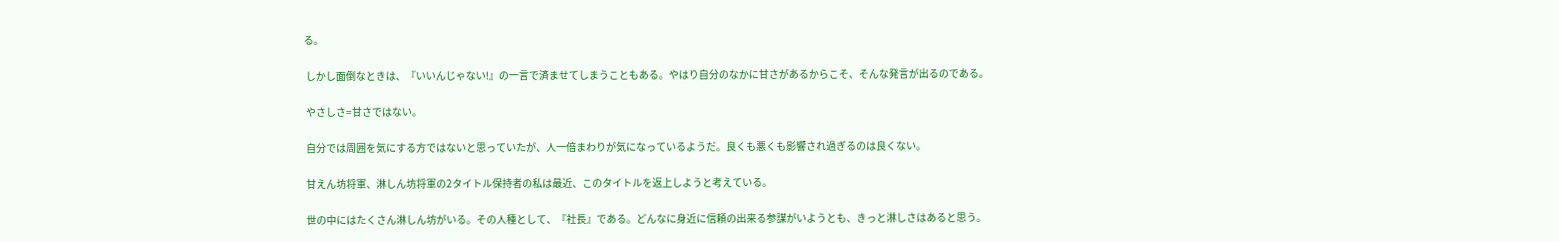る。

 しかし面倒なときは、『いいんじゃない!』の一言で済ませてしまうこともある。やはり自分のなかに甘さがあるからこそ、そんな発言が出るのである。

 やさしさ=甘さではない。

 自分では周囲を気にする方ではないと思っていたが、人一倍まわりが気になっているようだ。良くも悪くも影響され過ぎるのは良くない。

 甘えん坊将軍、淋しん坊将軍の2タイトル保持者の私は最近、このタイトルを返上しようと考えている。

 世の中にはたくさん淋しん坊がいる。その人種として、『社長』である。どんなに身近に信頼の出来る参謀がいようとも、きっと淋しさはあると思う。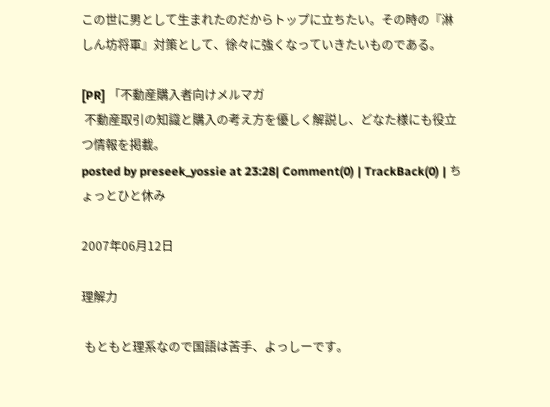この世に男として生まれたのだからトップに立ちたい。その時の『淋しん坊将軍』対策として、徐々に強くなっていきたいものである。

[PR] 「不動産購入者向けメルマガ
 不動産取引の知識と購入の考え方を優しく解説し、どなた様にも役立つ情報を掲載。
posted by preseek_yossie at 23:28| Comment(0) | TrackBack(0) | ちょっとひと休み

2007年06月12日

理解力

 もともと理系なので国語は苦手、よっしーです。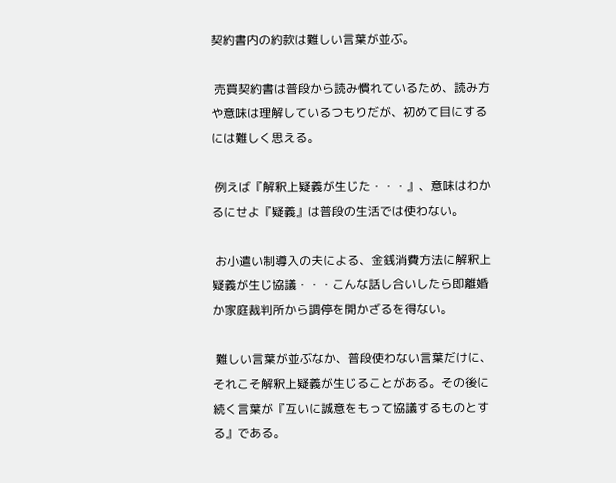契約書内の約款は難しい言葉が並ぶ。

 売買契約書は普段から読み慣れているため、読み方や意味は理解しているつもりだが、初めて目にするには難しく思える。

 例えば『解釈上疑義が生じた・・・』、意味はわかるにせよ『疑義』は普段の生活では使わない。

 お小遣い制導入の夫による、金銭消費方法に解釈上疑義が生じ協議・・・こんな話し合いしたら即離婚か家庭裁判所から調停を開かざるを得ない。

 難しい言葉が並ぶなか、普段使わない言葉だけに、それこそ解釈上疑義が生じることがある。その後に続く言葉が『互いに誠意をもって協議するものとする』である。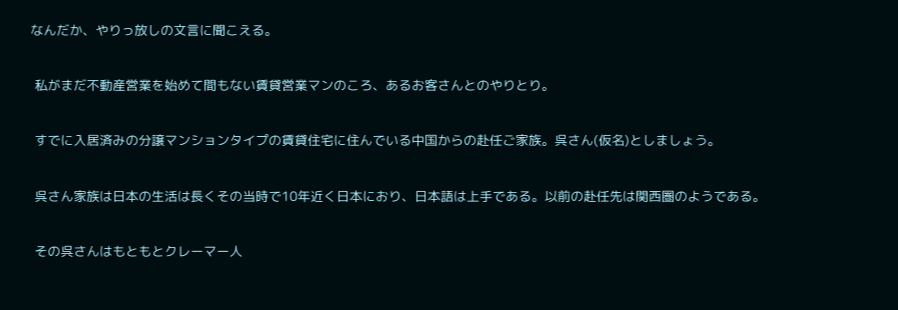なんだか、やりっ放しの文言に聞こえる。

 私がまだ不動産営業を始めて間もない賃貸営業マンのころ、あるお客さんとのやりとり。

 すでに入居済みの分譲マンションタイプの賃貸住宅に住んでいる中国からの赴任ご家族。呉さん(仮名)としましょう。

 呉さん家族は日本の生活は長くその当時で10年近く日本におり、日本語は上手である。以前の赴任先は関西圏のようである。

 その呉さんはもともとクレーマー人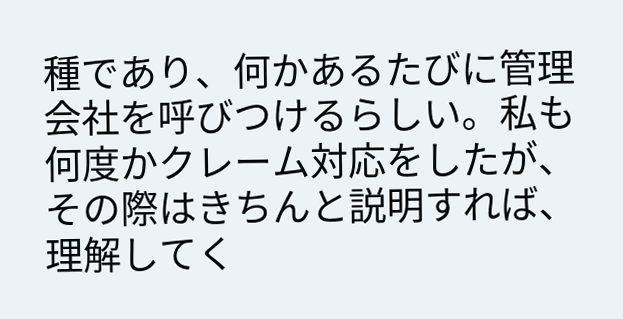種であり、何かあるたびに管理会社を呼びつけるらしい。私も何度かクレーム対応をしたが、その際はきちんと説明すれば、理解してく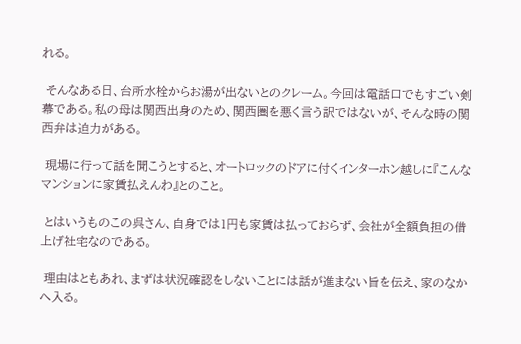れる。

 そんなある日、台所水栓からお湯が出ないとのクレーム。今回は電話口でもすごい剣幕である。私の母は関西出身のため、関西圏を悪く言う訳ではないが、そんな時の関西弁は迫力がある。

 現場に行って話を聞こうとすると、オートロックのドアに付くインターホン越しに『こんなマンションに家賃払えんわ』とのこと。

 とはいうものこの呉さん、自身では1円も家賃は払っておらず、会社が全額負担の借上げ社宅なのである。

 理由はともあれ、まずは状況確認をしないことには話が進まない旨を伝え、家のなかへ入る。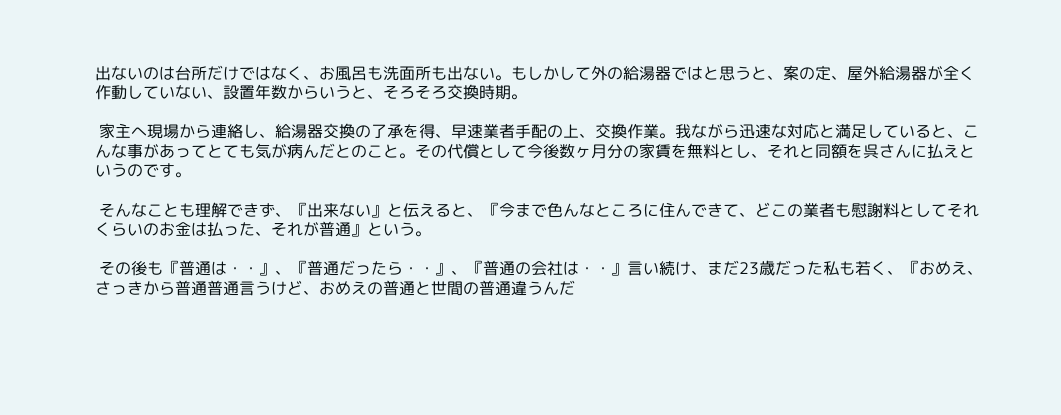出ないのは台所だけではなく、お風呂も洗面所も出ない。もしかして外の給湯器ではと思うと、案の定、屋外給湯器が全く作動していない、設置年数からいうと、そろそろ交換時期。

 家主へ現場から連絡し、給湯器交換の了承を得、早速業者手配の上、交換作業。我ながら迅速な対応と満足していると、こんな事があってとても気が病んだとのこと。その代償として今後数ヶ月分の家賃を無料とし、それと同額を呉さんに払えというのです。

 そんなことも理解できず、『出来ない』と伝えると、『今まで色んなところに住んできて、どこの業者も慰謝料としてそれくらいのお金は払った、それが普通』という。

 その後も『普通は・・』、『普通だったら・・』、『普通の会社は・・』言い続け、まだ23歳だった私も若く、『おめえ、さっきから普通普通言うけど、おめえの普通と世間の普通違うんだ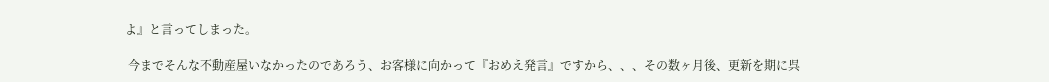よ』と言ってしまった。

 今までそんな不動産屋いなかったのであろう、お客様に向かって『おめえ発言』ですから、、、その数ヶ月後、更新を期に呉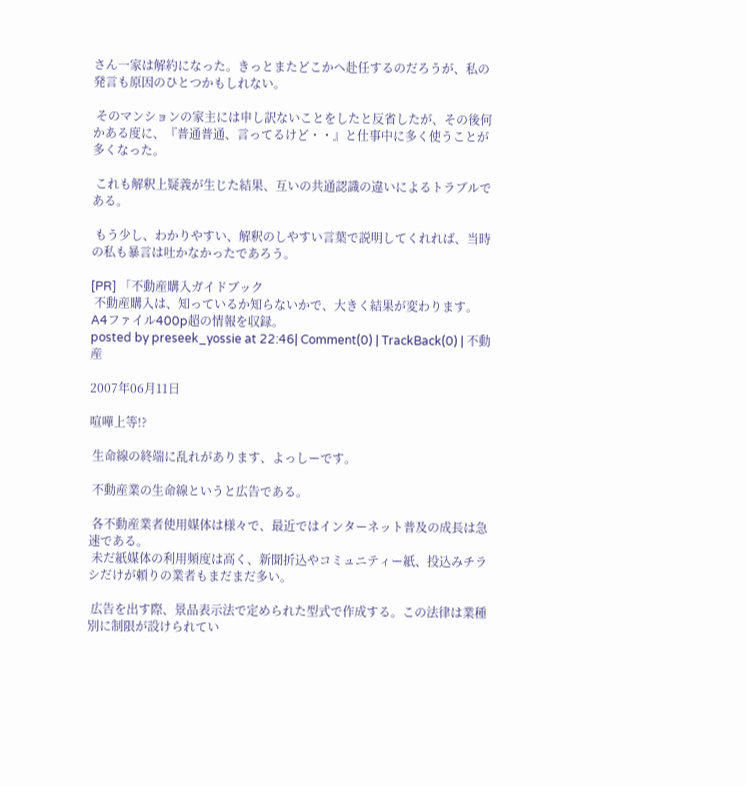さん一家は解約になった。きっとまたどこかへ赴任するのだろうが、私の発言も原因のひとつかもしれない。

 そのマンションの家主には申し訳ないことをしたと反省したが、その後何かある度に、『普通普通、言ってるけど・・』と仕事中に多く使うことが多くなった。

 これも解釈上疑義が生じた結果、互いの共通認識の違いによるトラブルである。

 もう少し、わかりやすい、解釈のしやすい言葉で説明してくれれば、当時の私も暴言は吐かなかったであろう。

[PR] 「不動産購入ガイドブック
 不動産購入は、知っているか知らないかで、大きく結果が変わります。A4ファイル400p超の情報を収録。
posted by preseek_yossie at 22:46| Comment(0) | TrackBack(0) | 不動産

2007年06月11日

喧嘩上等!?

 生命線の終端に乱れがあります、よっしーです。

 不動産業の生命線というと広告である。

 各不動産業者使用媒体は様々で、最近ではインターネット普及の成長は急速である。
 未だ紙媒体の利用頻度は高く、新聞折込やコミュニティー紙、投込みチラシだけが頼りの業者もまだまだ多い。

 広告を出す際、景品表示法で定められた型式で作成する。この法律は業種別に制限が設けられてい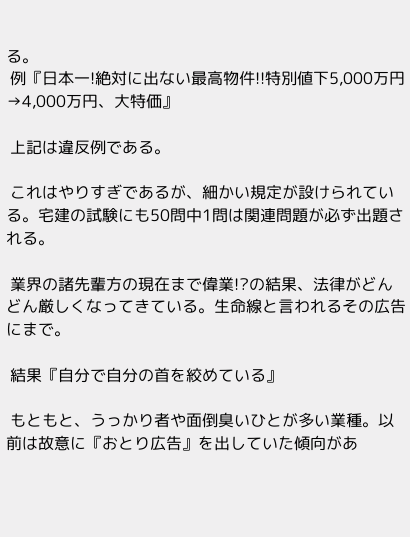る。
 例『日本一!絶対に出ない最高物件!!特別値下5,000万円→4,000万円、大特価』

 上記は違反例である。

 これはやりすぎであるが、細かい規定が設けられている。宅建の試験にも50問中1問は関連問題が必ず出題される。

 業界の諸先輩方の現在まで偉業!?の結果、法律がどんどん厳しくなってきている。生命線と言われるその広告にまで。

 結果『自分で自分の首を絞めている』

 もともと、うっかり者や面倒臭いひとが多い業種。以前は故意に『おとり広告』を出していた傾向があ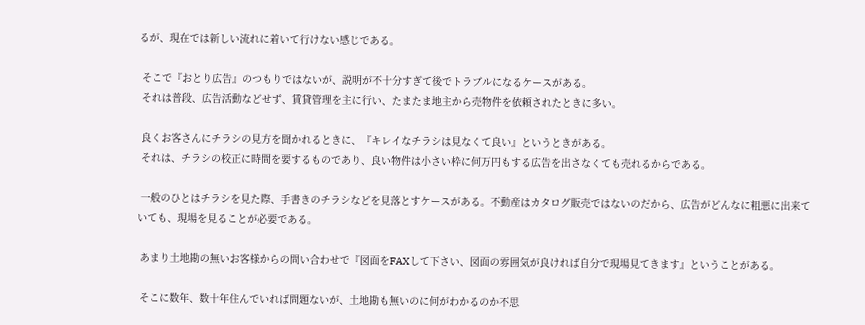るが、現在では新しい流れに着いて行けない感じである。

 そこで『おとり広告』のつもりではないが、説明が不十分すぎて後でトラブルになるケースがある。
 それは普段、広告活動などせず、賃貸管理を主に行い、たまたま地主から売物件を依頼されたときに多い。

 良くお客さんにチラシの見方を聞かれるときに、『キレイなチラシは見なくて良い』というときがある。
 それは、チラシの校正に時間を要するものであり、良い物件は小さい枠に何万円もする広告を出さなくても売れるからである。

 一般のひとはチラシを見た際、手書きのチラシなどを見落とすケースがある。不動産はカタログ販売ではないのだから、広告がどんなに粗悪に出来ていても、現場を見ることが必要である。

 あまり土地勘の無いお客様からの問い合わせで『図面をFAXして下さい、図面の雰囲気が良ければ自分で現場見てきます』ということがある。

 そこに数年、数十年住んでいれば問題ないが、土地勘も無いのに何がわかるのか不思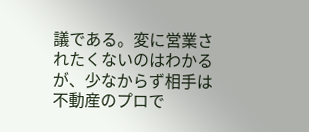議である。変に営業されたくないのはわかるが、少なからず相手は不動産のプロで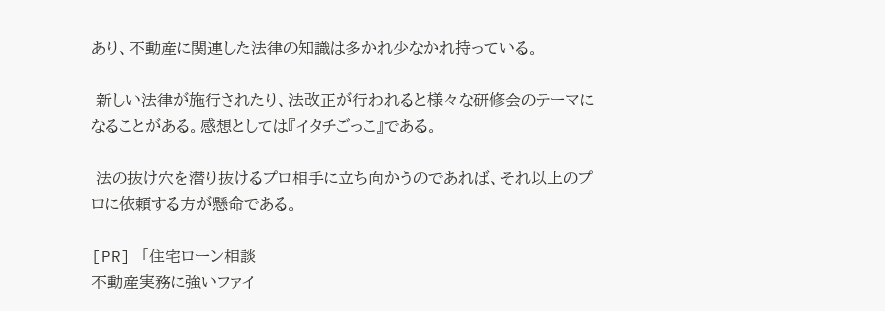あり、不動産に関連した法律の知識は多かれ少なかれ持っている。

 新しい法律が施行されたり、法改正が行われると様々な研修会のテーマになることがある。感想としては『イタチごっこ』である。

 法の抜け穴を潜り抜けるプロ相手に立ち向かうのであれば、それ以上のプロに依頼する方が懸命である。

[PR] 「住宅ローン相談
不動産実務に強いファイ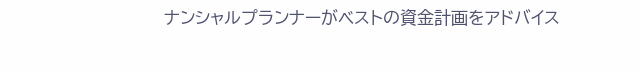ナンシャルプランナーがベストの資金計画をアドバイス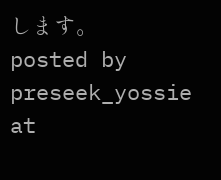します。
posted by preseek_yossie at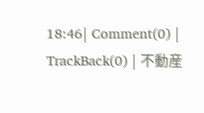18:46| Comment(0) | TrackBack(0) | 不動産